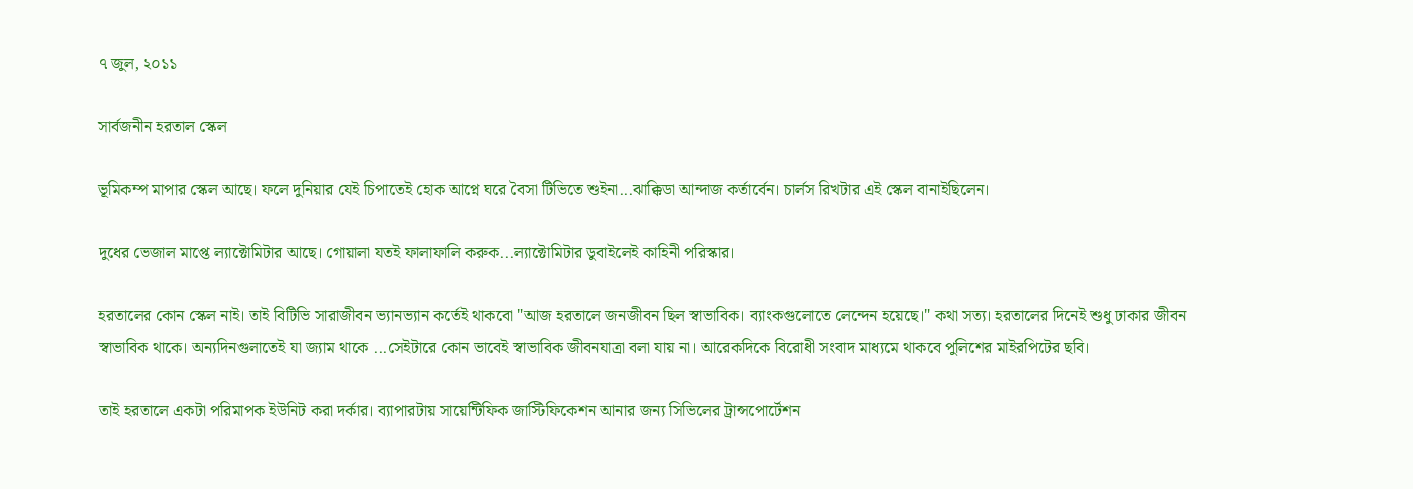৭ জুল, ২০১১

সার্বজনীন হরতাল স্কেল

ভূমিকম্প মাপার স্কেল আছে। ফলে দুনিয়ার যেই চিপাতেই হোক আপ্নে ঘরে বৈসা টিভিতে শুইনা...ঝাক্কিডা আন্দাজ কর্তার্বেন। চার্লস রিখটার এই স্কেল বানাইছিলেন।

দুধের ভেজাল মাপ্তে ল্যাক্টোমিটার আছে। গোয়ালা যতই ফালাফালি করুক...ল্যাক্টোমিটার ডুবাইলেই কাহিনী পরিস্কার।

হরতালের কোন স্কেল নাই। তাই বিটিভি সারাজীবন ভ্যানভ্যান কর্তেই থাকবো "আজ হরতালে জনজীবন ছিল স্বাভাবিক। ব্যাংকগুলোতে লেন্দেন হয়েছে।" কথা সত্য। হরতালের দিনেই শুধু ঢাকার জীবন স্বাভাবিক থাকে। অন্যদিনগুলাতেই যা জ্যাম থাকে ...সেইটারে কোন ভাবেই স্বাভাবিক জীবনযাত্রা বলা যায় না। আরেকদিকে বিরোধী সংবাদ মাধ্যমে থাকবে পুলিশের মাইরপিটের ছবি।

তাই হরতালে একটা পরিমাপক ইউনিট করা দর্কার। ব্যাপারটায় সায়েন্টিফিক জাস্টিফিকেশন আনার জন্য সিভিলের ট্রান্সপোর্টেশন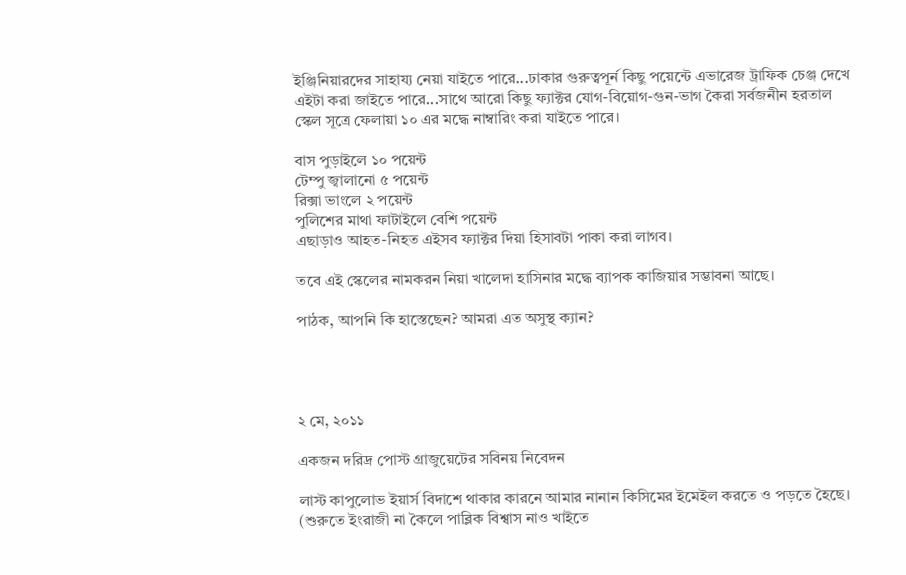ইঞ্জিনিয়ারদের সাহায্য নেয়া যাইতে পারে...ঢাকার গুরুত্বপূর্ন কিছু পয়েন্টে এভারেজ ট্রাফিক চেঞ্জ দেখে এইটা করা জাইতে পারে...সাথে আরো কিছু ফ্যাক্টর যোগ-বিয়োগ-গুন-ভাগ কৈরা সর্বজনীন হরতাল স্কেল সূত্রে ফেলায়া ১০ এর মদ্ধে নাম্বারিং করা যাইতে পারে।

বাস পুড়াইলে ১০ পয়েন্ট
টেম্পু জ্বালানো ৫ পয়েন্ট
রিক্সা ভাংলে ২ পয়েন্ট
পুলিশের মাথা ফাটাইলে বেশি পয়েন্ট
এছাড়াও আহত-নিহত এইসব ফ্যাক্টর দিয়া হিসাবটা পাকা করা লাগব।

তবে এই স্কেলের নামকরন নিয়া খালেদা হাসিনার মদ্ধে ব্যাপক কাজিয়ার সম্ভাবনা আছে।

পাঠক, আপনি কি হাস্তেছেন? আমরা এত অসুস্থ ক্যান?




২ মে, ২০১১

একজন দরিদ্র পোস্ট গ্রাজুয়েটের সবিনয় নিবেদন

লাস্ট কাপুলোভ ইয়ার্স বিদাশে থাকার কারনে আমার নানান কিসিমের ইমেইল করতে ও পড়তে হৈছে। (শুরুতে ইংরাজী না কৈলে পাব্লিক বিশ্বাস নাও খাইতে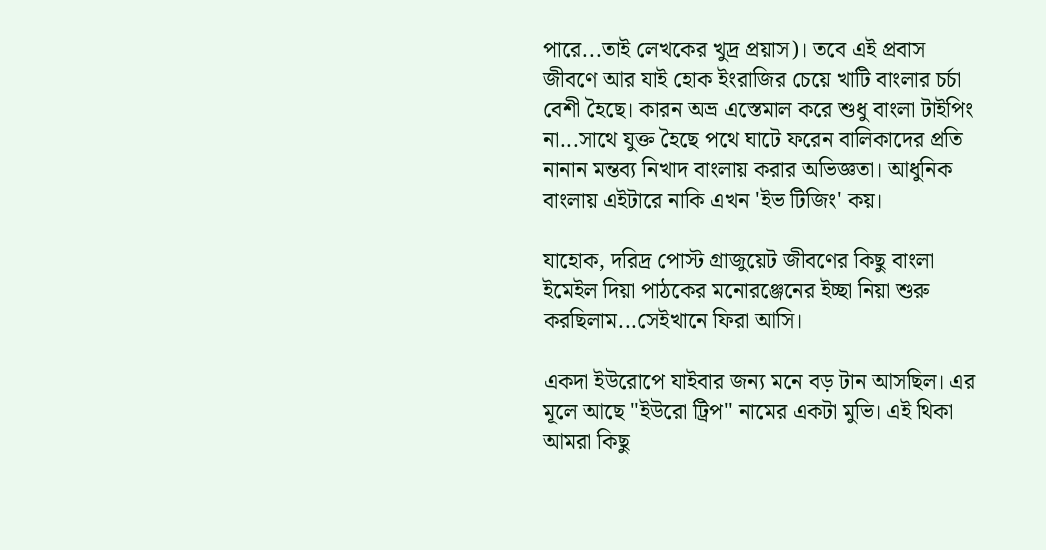পারে...তাই লেখকের খুদ্র প্রয়াস)। তবে এই প্রবাস জীবণে আর যাই হোক ইংরাজির চেয়ে খাটি বাংলার চর্চা বেশী হৈছে। কারন অভ্র এস্তেমাল করে শুধু বাংলা টাইপিং না...সাথে যুক্ত হৈছে পথে ঘাটে ফরেন বালিকাদের প্রতি নানান মন্তব্য নিখাদ বাংলায় করার অভিজ্ঞতা। আধুনিক বাংলায় এইটারে নাকি এখন 'ইভ টিজিং' কয়।

যাহোক, দরিদ্র পোস্ট গ্রাজুয়েট জীবণের কিছু বাংলা ইমেইল দিয়া পাঠকের মনোরঞ্জেনের ইচ্ছা নিয়া শুরু করছিলাম...সেইখানে ফিরা আসি।

একদা ইউরোপে যাইবার জন্য মনে বড় টান আসছিল। এর মূলে আছে "ইউরো ট্রিপ" নামের একটা মুভি। এই থিকা আমরা কিছু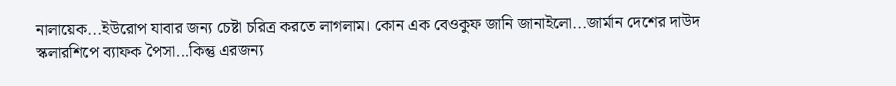নালায়েক...ইউরোপ যাবার জন্য চেষ্টা চরিত্র করতে লাগলাম। কোন এক বেওকুফ জানি জানাইলো...জার্মান দেশের দাউদ স্কলারশিপে ব্যাফক পৈসা...কিন্তু এরজন্য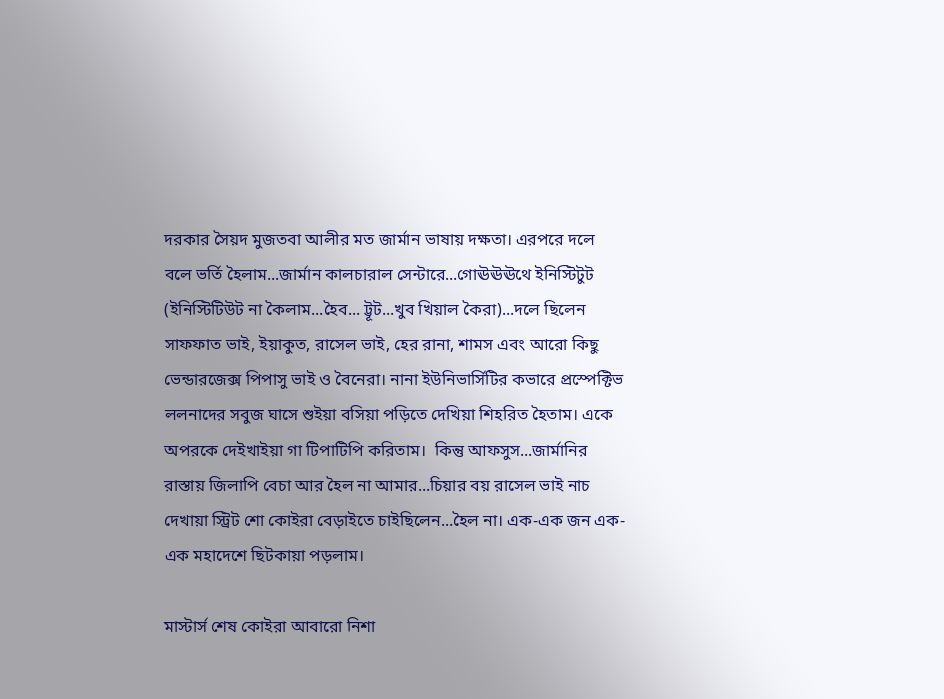দরকার সৈয়দ মুজতবা আলীর মত জার্মান ভাষায় দক্ষতা। এরপরে দলে বলে ভর্তি হৈলাম...জার্মান কালচারাল সেন্টারে...গোঊঊঊথে ইনিস্টিটুট (ইনিস্টিটিউট না কৈলাম...হৈব... ট্টূট...খুব খিয়াল কৈরা)...দলে ছিলেন সাফফাত ভাই, ইয়াকুত, রাসেল ভাই, হের রানা, শামস এবং আরো কিছু ভেন্ডারজেক্স পিপাসু ভাই ও বৈনেরা। নানা ইউনিভার্সিটির কভারে প্রস্পেক্টিভ ললনাদের সবুজ ঘাসে শুইয়া বসিয়া পড়িতে দেখিয়া শিহরিত হৈতাম। একে অপরকে দেইখাইয়া গা টিপাটিপি করিতাম।  কিন্তু আফসুস...জার্মানির রাস্তায় জিলাপি বেচা আর হৈল না আমার...চিয়ার বয় রাসেল ভাই নাচ দেখায়া স্ট্রিট শো কোইরা বেড়াইতে চাইছিলেন...হৈল না। এক-এক জন এক-এক মহাদেশে ছিটকায়া পড়লাম।

মাস্টার্স শেষ কোইরা আবারো নিশা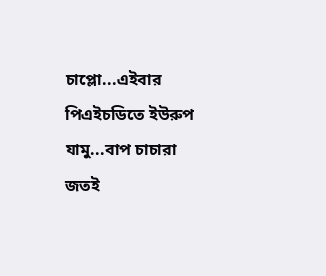চাপ্লো...এইবার পিএইচডিতে ইউরুপ যামু...বাপ চাচারা জতই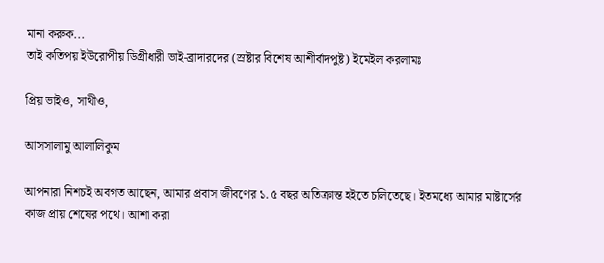মানা করুক...
তাই কতিপয় ইউরোপীয় ডিগ্রীধারী ভাই-ব্রাদারদের (স্রষ্টার বিশেষ আশীর্বাদপুষ্ট) ইমেইল করলামঃ

প্রিয় ভাইও, সাথীও,

আসসালামু আলালিকুম

আপনারা নিশচই অবগত আছেন, আমার প্রবাস জীবণের ১.৫ বছর অতিক্রান্ত হইতে চলিতেছে। ইতমধ্যে আমার মাষ্টার্সের কাজ প্রায় শেষের পথে। আশা করা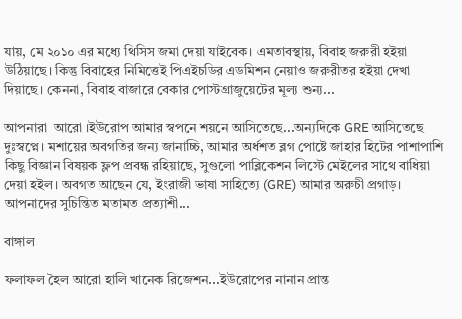যায়, মে ২০১০ এর মধ্যে থিসিস জমা দেয়া যাইবেক। এমতাবস্থায়, বিবাহ জরুরী হইয়া উঠিয়াছে। কিন্তু বিবাহের নিমিত্তেই পিএইচডির এডমিশন নেয়াও জরুরীতর হইয়া দেখা দিয়াছে। কেননা, বিবাহ বাজারে বেকার পোস্টগ্রাজুয়েটের মূল্য শুন্য...

আপনারা  আরো ।ইউরোপ আমার স্বপনে শয়নে আসিতেছে...অন্যদিকে GRE আসিতেছে দুঃস্বপ্নে। মশায়ের অবগতির জন্য জানাচ্চি, আমার অর্ধশত ব্লগ পোষ্টে জাহার হিটের পাশাপাশি কিছু বিজ্ঞান বিষয়ক ফ্লপ প্রবন্ধ রহিয়াছে, সুগুলো পাব্লিকেশন লিস্টে মেইলের সাথে বাধিয়া দেয়া হইল। অবগত আছেন যে, ইংরাজী ভাষা সাহিত্যে (GRE) আমার অরুচী প্রগাড়।
আপনাদের সুচিন্তিত মতামত প্রত্যাশী...

বাঙ্গাল

ফলাফল হৈল আরো হালি খানেক রিজেশন...ইউরোপের নানান প্রান্ত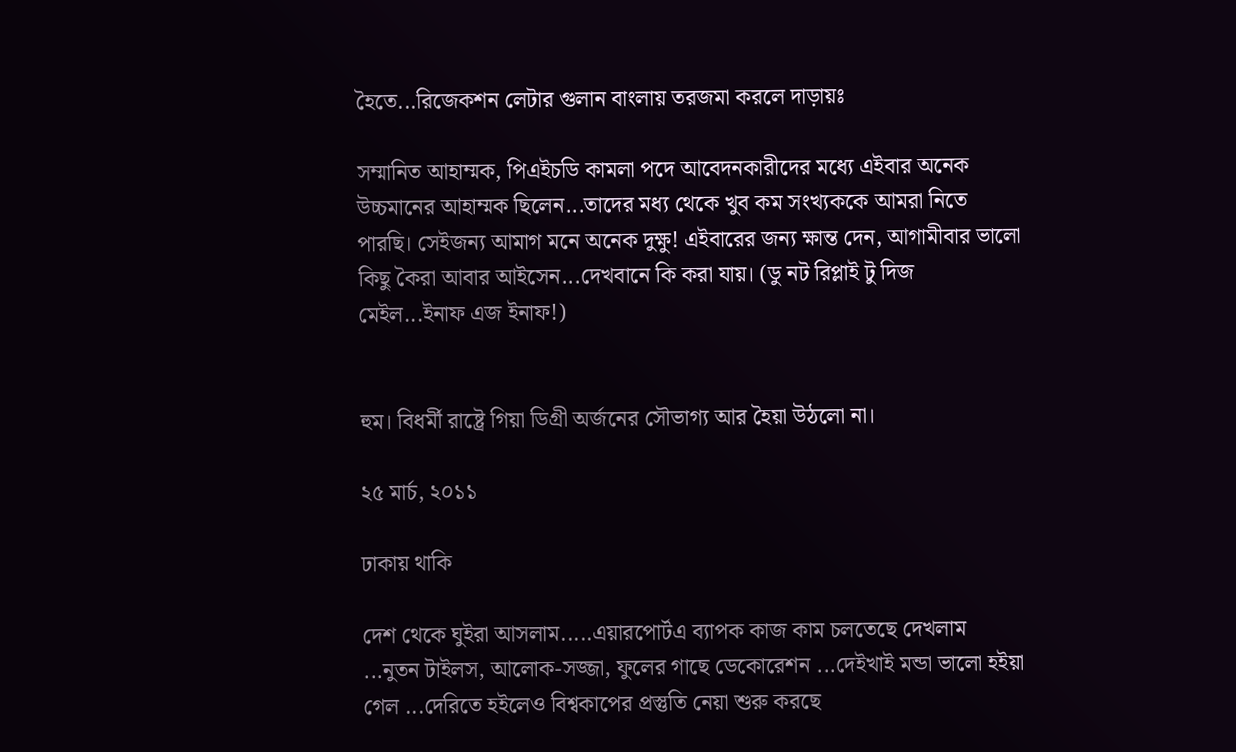হৈতে...রিজেকশন লেটার গুলান বাংলায় তরজমা করলে দাড়ায়ঃ

সম্মানিত আহাম্মক, পিএইচডি কামলা পদে আবেদনকারীদের মধ্যে এইবার অনেক উচ্চমানের আহাম্মক ছিলেন...তাদের মধ্য থেকে খুব কম সংখ্যককে আমরা নিতে পারছি। সেইজন্য আমাগ মনে অনেক দুক্ষু! এইবারের জন্য ক্ষান্ত দেন, আগামীবার ভালো কিছু কৈরা আবার আইসেন...দেখবানে কি করা যায়। (ডু নট রিপ্লাই টু দিজ মেইল...ইনাফ এজ ইনাফ!)


হুম। বিধর্মী রাষ্ট্রে গিয়া ডিগ্রী অর্জনের সৌভাগ্য আর হৈয়া উঠলো না।

২৫ মার্চ, ২০১১

ঢাকায় থাকি

দেশ থেকে ঘুইরা আসলাম.....এয়ারপোর্টএ ব্যাপক কাজ কাম চলতেছে দেখলাম ...নুতন টাইলস, আলোক-সজ্জা, ফুলের গাছে ডেকোরেশন ...দেইখাই মন্ডা ভালো হইয়া গেল ...দেরিতে হইলেও বিশ্বকাপের প্রস্তুতি নেয়া শুরু করছে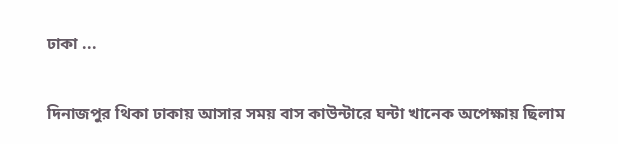ঢাকা ...

দিনাজপুর থিকা ঢাকায় আসার সময় বাস কাউন্টারে ঘন্টা খানেক অপেক্ষায় ছিলাম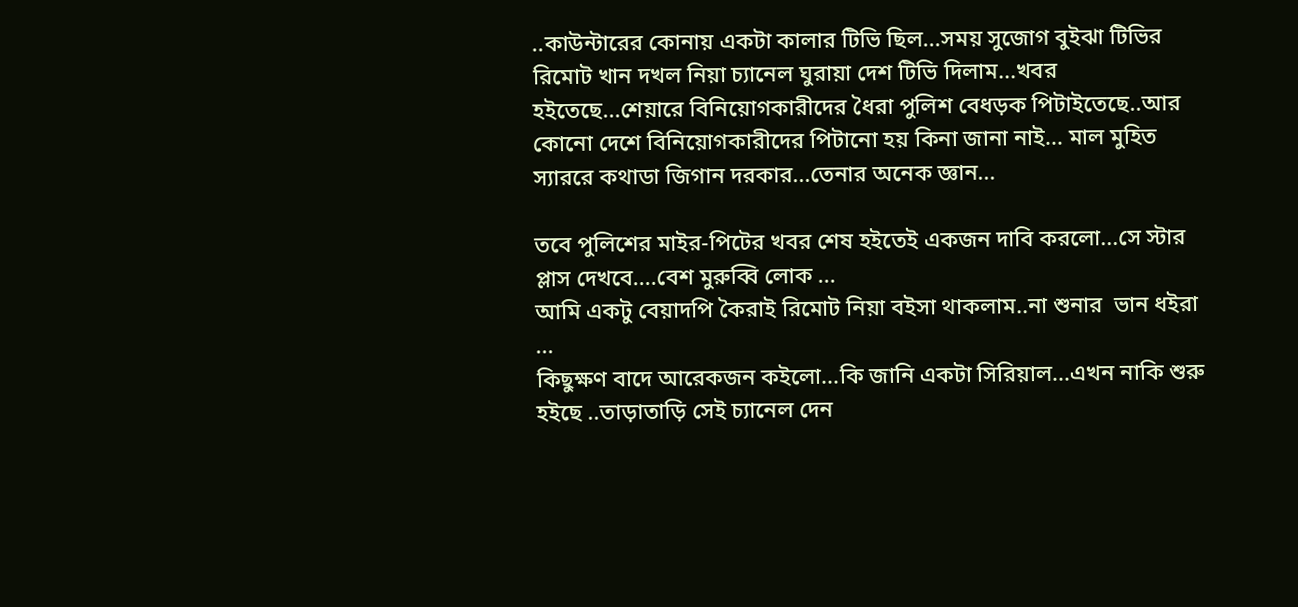..কাউন্টারের কোনায় একটা কালার টিভি ছিল...সময় সুজোগ বুইঝা টিভির রিমোট খান দখল নিয়া চ্যানেল ঘুরায়া দেশ টিভি দিলাম...খবর হইতেছে...শেয়ারে বিনিয়োগকারীদের ধৈরা পুলিশ বেধড়ক পিটাইতেছে..আর কোনো দেশে বিনিয়োগকারীদের পিটানো হয় কিনা জানা নাই... মাল মুহিত স্যাররে কথাডা জিগান দরকার...তেনার অনেক জ্ঞান...

তবে পুলিশের মাইর-পিটের খবর শেষ হইতেই একজন দাবি করলো...সে স্টার প্লাস দেখবে....বেশ মুরুব্বি লোক ...
আমি একটু বেয়াদপি কৈরাই রিমোট নিয়া বইসা থাকলাম..না শুনার  ভান ধইরা ...
কিছুক্ষণ বাদে আরেকজন কইলো...কি জানি একটা সিরিয়াল...এখন নাকি শুরু হইছে ..তাড়াতাড়ি সেই চ্যানেল দেন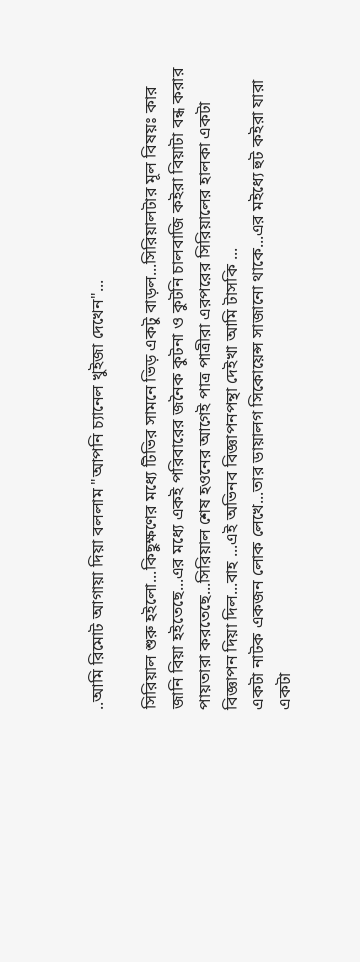..আমি রিমোট আগায়া দিয়া বললাম "আপনি চ্যানেল খুইজা দেখেন"...

সিরিয়াল শুরু হইলো...কিছুক্ষণের মধ্যে টিভির সামনে ভিড় একটু বাড়ল...সিরিয়ালটার মূল বিষয়ঃ কার জানি বিয়া হইতেছে...এর মধ্যে একই পরিবারের জনৈক কুটনা ও কুটনি চালবাজি কইরা বিয়াটা বন্ধ করার পায়তারা করতেছে...সিরিয়াল শেষ হওনের আগেই পাত্র পাত্রীরা এরপরের সিরিয়ালের হালকা একটা বিজ্ঞাপন দিয়া দিল...বাহ ...এই অভিনব বিজ্ঞাপনপন্থা দেইখা আমি টাসকি ...
একটা নাটক একজন লোক লেখে...তার ডায়ালগ সিকোয়েন্স সাজানো থাকে...এর মইধ্যে হুট কইরা যারা একটা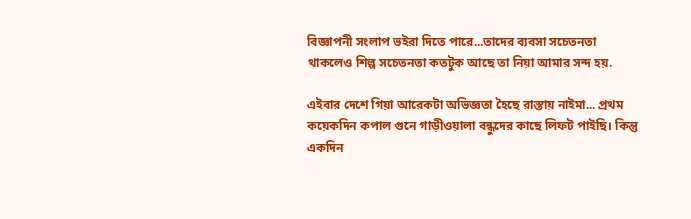বিজ্ঞাপনী সংলাপ ভইরা দিতে পারে...তাদের ব্যবসা সচেতনতা থাকলেও শিল্প সচেতনতা কতটুক আছে তা নিয়া আমার সন্দ হয়.

এইবার দেশে গিয়া আরেকটা অভিজ্ঞতা হৈছে রাস্তায় নাইমা... প্রথম কয়েকদিন কপাল গুনে গাড়ীওয়ালা বন্ধুদের কাছে লিফট পাইছি। কিন্তু একদিন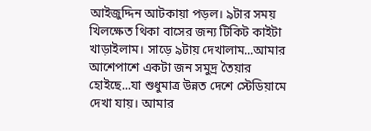আইজুদ্দিন আটকায়া পড়ল। ৯টার সময় খিলক্ষেত থিকা বাসের জন্য টিকিট কাইটা খাড়াইলাম। সাড়ে ৯টায় দেখালাম...আমার আশেপাশে একটা জন সমুদ্র তৈয়ার হোইছে...যা শুধুমাত্র উন্নত দেশে স্টেডিয়ামে দেখা যায়। আমার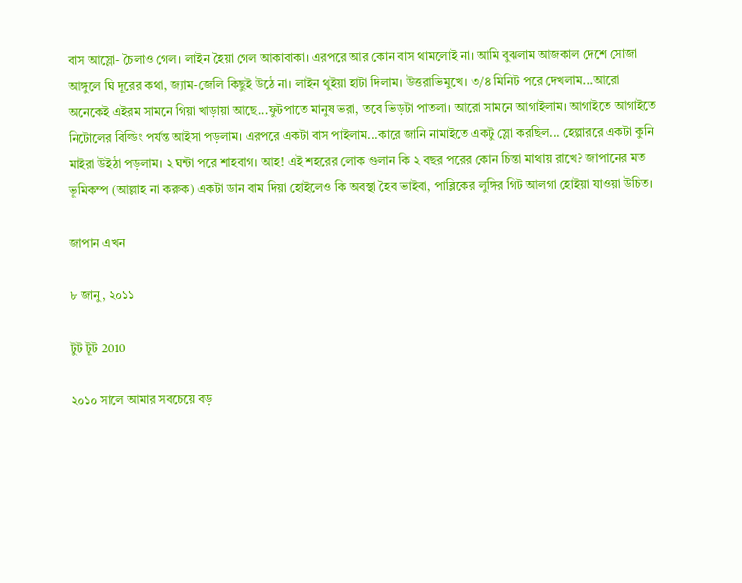বাস আস্লো- চৈলাও গেল। লাইন হৈয়া গেল আকাবাকা। এরপরে আর কোন বাস থামলোই না। আমি বুঝলাম আজকাল দেশে সোজা আঙ্গুলে ঘি দূরের কথা, জ্যাম-জেলি কিছুই উঠে না। লাইন থুইয়া হাটা দিলাম। উত্তরাভিমুখে। ৩/৪ মিনিট পরে দেখলাম...আরো অনেকেই এইরম সামনে গিয়া খাড়ায়া আছে...ফুটপাতে মানুষ ভরা, তবে ভিড়টা পাতলা। আরো সামনে আগাইলাম। আগাইতে আগাইতে নিটোলের বিল্ডিং পর্যন্ত আইসা পড়লাম। এরপরে একটা বাস পাইলাম...কারে জানি নামাইতে একটু স্লো করছিল... হেল্পাররে একটা কুনি মাইরা উইঠা পড়লাম। ২ ঘন্টা পরে শাহবাগ। আহ! এই শহরের লোক গুলান কি ২ বছর পরের কোন চিন্তা মাথায় রাখে? জাপানের মত ভূমিকম্প (আল্লাহ না করুক) একটা ডান বাম দিয়া হোইলেও কি অবস্থা হৈব ভাইবা, পাব্লিকের লুঙ্গির গিট আলগা হোইয়া যাওয়া উচিত।

জাপান এখন

৮ জানু, ২০১১

টুট টূট 2010

২০১০ সালে আমার সবচেয়ে বড়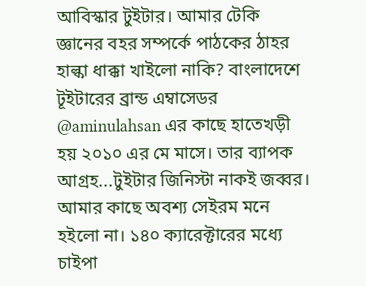আবিস্কার টুইটার। আমার টেকি জ্ঞানের বহর সম্পর্কে পাঠকের ঠাহর হাল্কা ধাক্কা খাইলো নাকি? বাংলাদেশে টূইটারের ব্রান্ড এম্বাসেডর @aminulahsan এর কাছে হাতেখড়ী হয় ২০১০ এর মে মাসে। তার ব্যাপক আগ্রহ...টুইটার জিনিস্টা নাকই জব্বর। আমার কাছে অবশ্য সেইরম মনে হইলো না। ১৪০ ক্যারেক্টারের মধ্যে চাইপা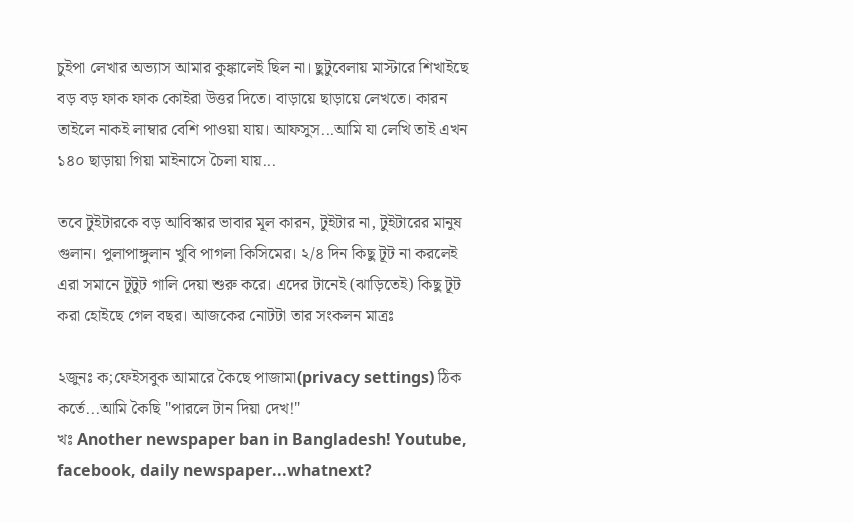চুইপা লেখার অভ্যাস আমার কুঙ্কালেই ছিল না। ছুটুবেলায় মাস্টারে শিখাইছে বড় বড় ফাক ফাক কোইরা উত্তর দিতে। বাড়ায়ে ছাড়ায়ে লেখতে। কারন তাইলে নাকই লাম্বার বেশি পাওয়া যায়। আফসুস...আমি যা লেখি তাই এখন ১৪০ ছাড়ায়া গিয়া মাইনাসে চৈলা যায়...

তবে টুইটারকে বড় আবিস্কার ভাবার মূল কারন, টুইটার না, টুইটারের মানুষ গুলান। পুলাপাঙ্গুলান খুবি পাগলা কিসিমের। ২/৪ দিন কিছু টূট না করলেই এরা সমানে টূটুট গালি দেয়া শুরু করে। এদের টানেই (ঝাড়িতেই) কিছু টূট করা হোইছে গেল বছর। আজকের নোটটা তার সংকলন মাত্রঃ

২জুনঃ ক;ফেইসবুক আমারে কৈছে পাজামা(privacy settings) ঠিক কর্তে...আমি কৈছি "পারলে টান দিয়া দেখ!"
খঃ Another newspaper ban in Bangladesh! Youtube, facebook, daily newspaper...whatnext?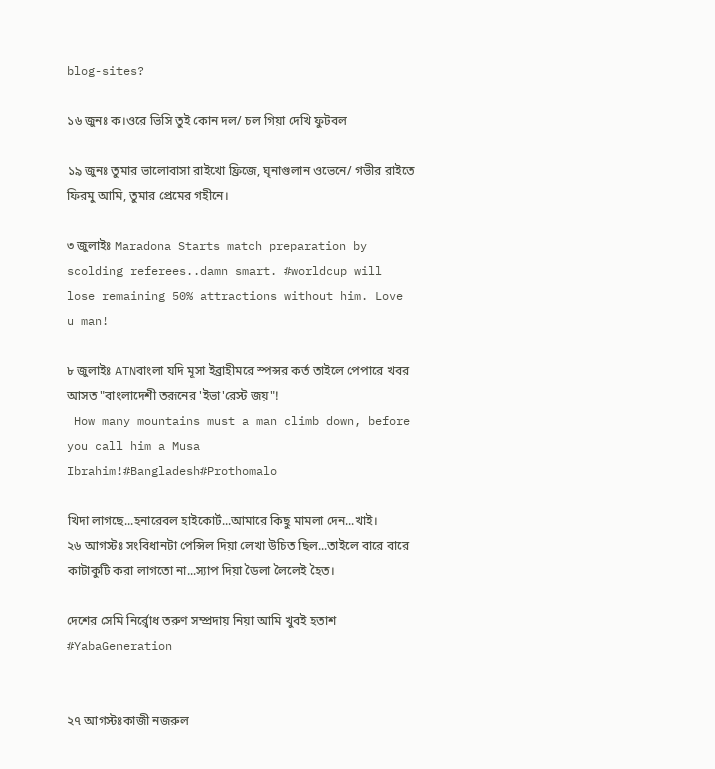blog-sites?

১৬ জুনঃ ক।ওরে ভিসি তুই কোন দল/ চল গিয়া দেখি ফুটবল

১৯ জুনঃ তুমার ভালোবাসা রাইখো ফ্রিজে, ঘৃনাগুলান ওভেনে/ গভীর রাইতে ফিরমু আমি, তুমার প্রেমের গহীনে।

৩ জুলাইঃ Maradona Starts match preparation by scolding referees..damn smart. #worldcup will lose remaining 50% attractions without him. Love u man!

৮ জুলাইঃ ATNবাংলা যদি মূসা ইব্রাহীমরে স্পন্সর কর্ত তাইলে পেপারে খবর আসত "বাংলাদেশী তরূনের 'ইভা'রেস্ট জয়"!
 How many mountains must a man climb down, before you call him a Musa Ibrahim!#Bangladesh#Prothomalo

খিদা লাগছে...হনারেবল হাইকোর্ট...আমারে কিছু মামলা দেন...খাই।
২৬ আগস্টঃ সংবিধানটা পেন্সিল দিয়া লেখা উচিত ছিল...তাইলে বারে বারে কাটাকুটি করা লাগতো না...স্যাপ দিয়া ডৈলা লৈলেই হৈত।

দেশের সেমি নির্র্বোধ তরুণ সম্প্রদায় নিয়া আমি খুবই হতাশ #YabaGeneration


২৭ আগস্টঃকাজী নজরুল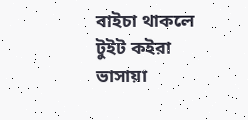বাইচা থাকলে টুইট কইরা ভাসায়া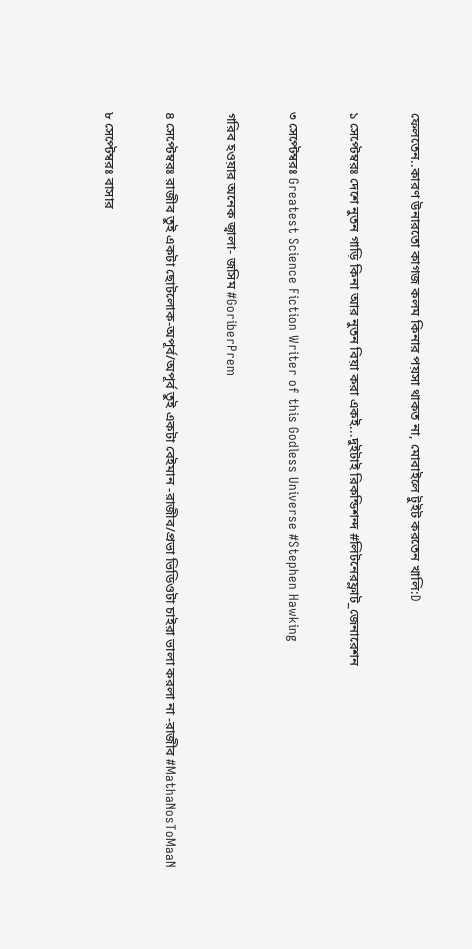ফেলতেন..কারণ উনারতো কাগজ কলম কিনার পয়সা থাকত না, মোবাইলে টুইট করতেন খালি:D

১ সেপ্টেম্বরঃ দেশে নুতন গাড়ি কিনা আর নুতন বিয়া করা একই...দুইটাই রিকন্ডিশন্দ #লিটনেরফ্লাট_জেনারেশন

৩ সেপ্টেম্বরঃ Greatest Science Fiction Writer of this Godless Universe #Stephen Hawking

গরিব হওয়ার অনেক জ্বালা- জসিম #GoriberPrem

৪ সেপ্টেম্বরঃ রাজীব তুই একটা ছোটলোক-অপূর্ব/অপূর্ব তুই একটা বেইমান -রাজীব/প্রভা ভিডিওটা চাইরা ভালা করলা না -রাজীব #MathaNosToMaaN

৮ সেপ্টেম্বরঃ বাসার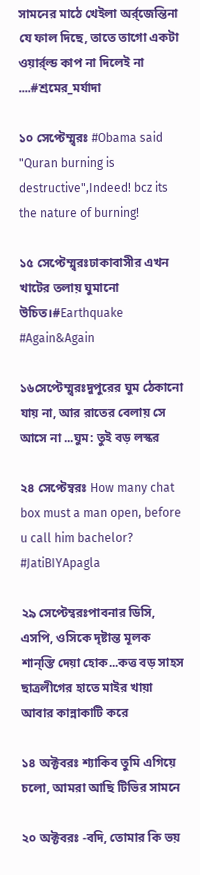সামনের মাঠে খেইলা অর্র্জেন্তিনা যে ফাল দিছে, তাতে তাগো একটা ওয়ার্র্ল্ড কাপ না দিলেই না ....#শ্রমের_মর্যাদা

১০ সেপ্টেম্ম্বরঃ #Obama said "Quran burning is destructive",Indeed! bcz its the nature of burning!

১৫ সেপ্টেম্ম্বরঃঢাকাবাসীর এখন খাটের তলায় ঘুমানো উচিত।#Earthquake #Again&Again

১৬সেপ্টেম্ম্বরঃদুপুরের ঘুম ঠেকানো যায় না, আর রাতের বেলায় সে আসে না ...ঘুম: তুই বড় লস্কর

২৪ সেপ্টেম্বরঃ How many chat box must a man open, before u call him bachelor? #JatiBIYApagla

২৯ সেপ্টেম্বরঃপাবনার ডিসি, এসপি, ওসিকে দৃষ্টান্ত মূলক শান্স্তি দেয়া হোক...কত্ত বড় সাহস ছাত্রলীগের হাতে মাইর খায়া আবার কান্নাকাটি করে

১৪ অক্টবরঃ শ্যাকিব তুমি এগিয়ে চলো, আমরা আছি টিভির সামনে

২০ অক্টবরঃ -বদি, তোমার কি ভয়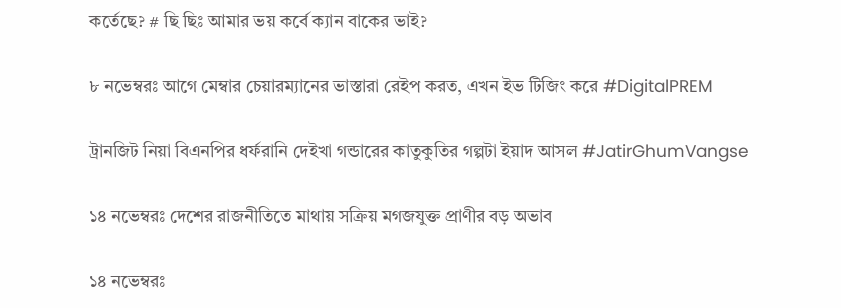কর্তেছে? # ছি ছিঃ আমার ভয় কর্বে ক্যান বাকের ভাই?

৮ নভেম্বরঃ আগে মেম্বার চেয়ারম্যানের ভাস্তারা রেইপ করত, এখন ইভ টিজিং করে #DigitalPREM

ট্রানজিট নিয়া বিএনপির ধর্ফরানি দেইখা গন্ডারের কাতুকুতির গল্পটা ইয়াদ আসল #JatirGhumVangse

১৪ নভেম্বরঃ দেশের রাজনীতিতে মাথায় সক্রিয় মগজযুক্ত প্রাণীর বড় অভাব

১৪ নভেম্বরঃ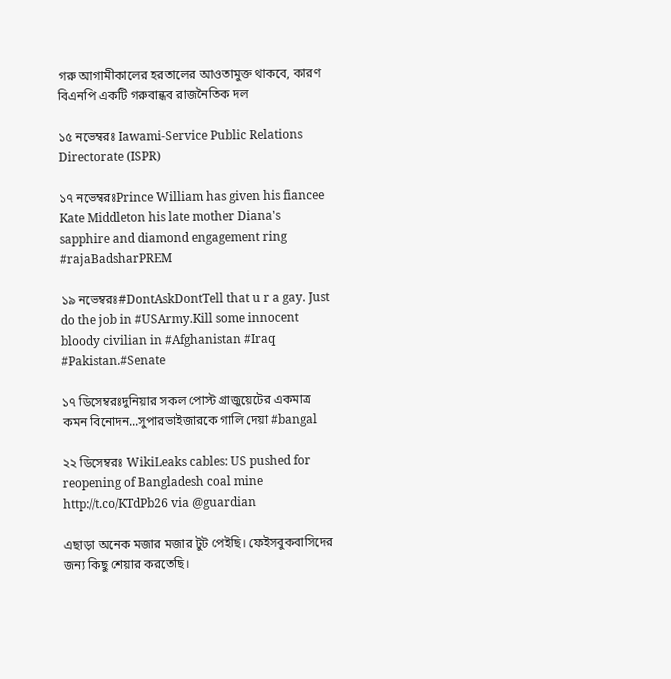গরু আগামীকালের হরতালের আওতামুক্ত থাকবে, কারণ বিএনপি একটি গরুবান্ধব রাজনৈতিক দল

১৫ নভেম্বরঃ Iawami-Service Public Relations Directorate (ISPR)

১৭ নভেম্বরঃPrince William has given his fiancee Kate Middleton his late mother Diana's sapphire and diamond engagement ring #rajaBadsharPREM

১৯ নভেম্বরঃ#DontAskDontTell that u r a gay. Just do the job in #USArmy.Kill some innocent bloody civilian in #Afghanistan #Iraq #Pakistan.#Senate

১৭ ডিসেম্বরঃদুনিয়ার সকল পোস্ট গ্রাজুয়েটের একমাত্র কমন বিনোদন...সুপারভাইজারকে গালি দেয়া #bangal

২২ ডিসেম্বরঃ WikiLeaks cables: US pushed for reopening of Bangladesh coal mine http://t.co/KTdPb26 via @guardian

এছাড়া অনেক মজার মজার টুট পেইছি। ফেইসবুকবাসিদের জন্য কিছু শেয়ার করতেছি।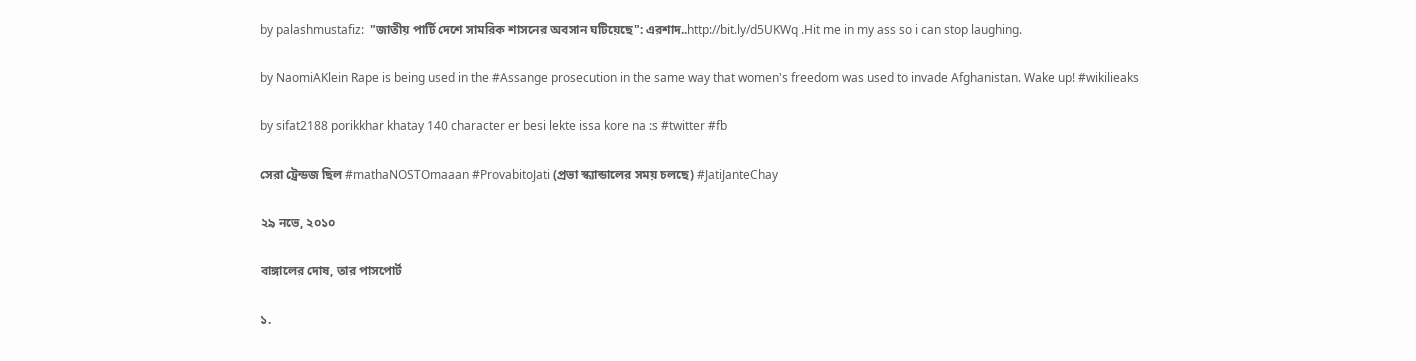by palashmustafiz:  "জাতীয় পার্টি দেশে সামরিক শাসনের অবসান ঘটিয়েছে": এরশাদ..http://bit.ly/d5UKWq .Hit me in my ass so i can stop laughing.

by NaomiAKlein Rape is being used in the #Assange prosecution in the same way that women's freedom was used to invade Afghanistan. Wake up! #wikilieaks

by sifat2188 porikkhar khatay 140 character er besi lekte issa kore na :s #twitter #fb

সেরা ট্রেন্ডজ ছিল #mathaNOSTOmaaan #ProvabitoJati (প্রভা স্ক্যান্ডালের সময় চলছে) #JatiJanteChay

২৯ নভে, ২০১০

বাঙ্গালের দোষ, তার পাসপোর্ট

১.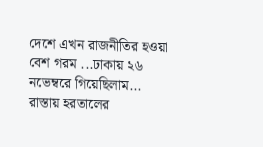দেশে এখন রাজনীতির হওয়া বেশ গরম ...ঢাকায় ২৬ নভেম্বরে গিয়েছিলাম...
রাস্তায় হরতালের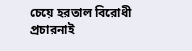চেয়ে হরতাল বিরোধী প্রচারনাই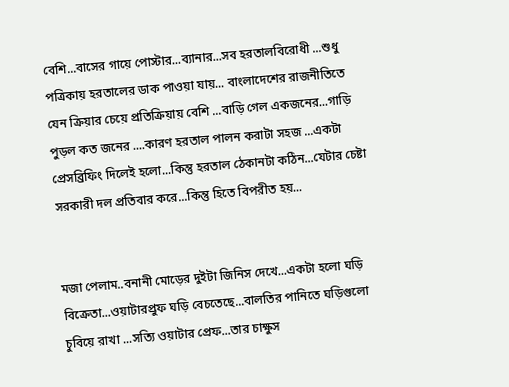বেশি...বাসের গায়ে পোস্টার...ব্যানার...সব হরতালবিরোধী ...শুধু পত্রিকায় হরতালের ডাক পাওয়া যায়... বাংলাদেশের রাজনীতিতে যেন ক্রিয়ার চেয়ে প্রতিক্রিয়ায় বেশি ...বাড়ি গেল একজনের...গাড়ি পুড়ল কত জনের ....কারণ হরতাল পালন করাটা সহজ ...একটা প্রেসব্রিফিং দিলেই হলো...কিন্তু হরতাল ঠেকানটা কঠিন...যেটার চেষ্টা সরকারী দল প্রতিবার করে...কিন্তু হিতে বিপরীত হয়...


মজা পেলাম..বনানী মোড়ের দুইটা জিনিস দেখে...একটা হলো ঘড়ি বিক্রেতা...ওয়াটারপ্রুফ ঘড়ি বেচতেছে...বালতির পানিতে ঘড়িগুলো চুবিয়ে রাখা ...সত্যি ওয়াটার প্রেফ...তার চাক্ষুস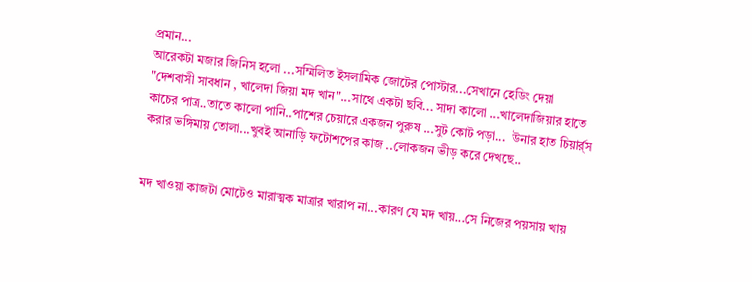প্রমান...
আরেকটা মজার জিনিস হলো ...সম্মিলিত ইসলামিক জোটের পোস্টার...সেখানে হেডিং দেয়া "দেশবাসী সাবধান , খালেদা জিয়া মদ খান"...সাথে একটা ছবি... সাদা কালো ...খালেদাজিয়ার হাতে কাচের পাত্র..তাতে কালো পানি..পাশের চেয়ারে একজন পুরুষ ...সুট কোট পড়া...  উনার হাত চিয়ার্র্স করার ভঙ্গিমায় তোলা...খুবই আনাড়ি ফটোশপের কাজ ..লোকজন ভীড় করে দেখছে..


মদ খাওয়া কাজটা মোটেও মারাত্মক মাত্রার খারাপ না...কারণ যে মদ খায়...সে নিজের পয়সায় খায়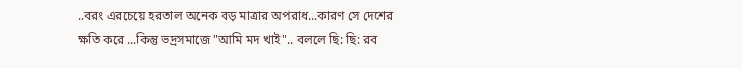..বরং এরচেয়ে হরতাল অনেক বড় মাত্রার অপরাধ...কারণ সে দেশের ক্ষতি করে ...কিন্তু ভদ্রসমাজে "আমি মদ খাই".. বললে ছি: ছি: রব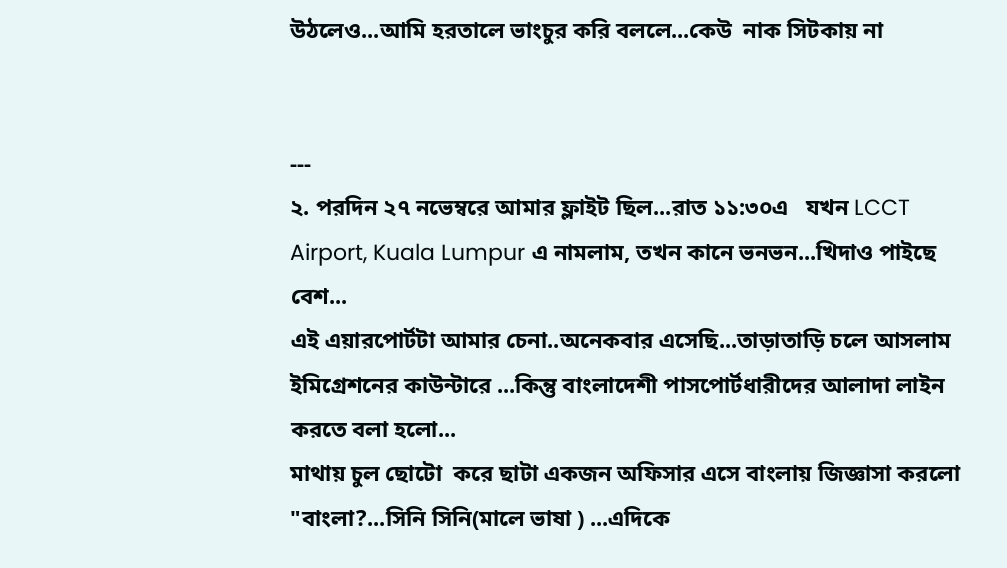উঠলেও...আমি হরতালে ভাংচুর করি বললে...কেউ  নাক সিটকায় না


---
২. পরদিন ২৭ নভেম্বরে আমার ফ্লাইট ছিল...রাত ১১:৩০এ   যখন LCCT Airport, Kuala Lumpur এ নামলাম, তখন কানে ভনভন...খিদাও পাইছে বেশ...
এই এয়ারপোর্টটা আমার চেনা..অনেকবার এসেছি...তাড়াতাড়ি চলে আসলাম ইমিগ্রেশনের কাউন্টারে ...কিন্তু বাংলাদেশী পাসপোর্টধারীদের আলাদা লাইন করতে বলা হলো...
মাথায় চুল ছোটো  করে ছাটা একজন অফিসার এসে বাংলায় জিজ্ঞাসা করলো "বাংলা?...সিনি সিনি(মালে ভাষা ) ...এদিকে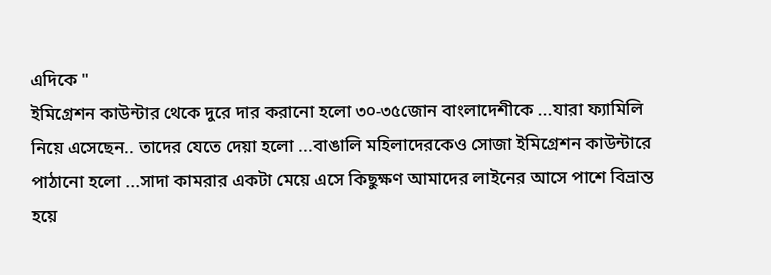এদিকে "
ইমিগ্রেশন কাউন্টার থেকে দুরে দার করানো হলো ৩০-৩৫জোন বাংলাদেশীকে ...যারা ফ্যামিলি নিয়ে এসেছেন.. তাদের যেতে দেয়া হলো ...বাঙালি মহিলাদেরকেও সোজা ইমিগ্রেশন কাউন্টারে পাঠানো হলো ...সাদা কামরার একটা মেয়ে এসে কিছুক্ষণ আমাদের লাইনের আসে পাশে বিভ্রান্ত হয়ে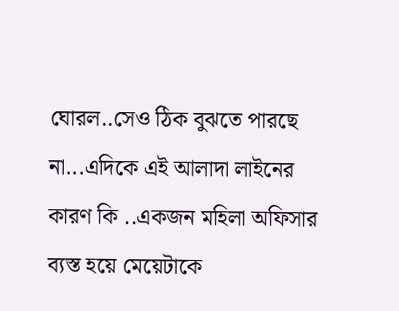ঘোরল..সেও ঠিক বুঝতে পারছে না...এদিকে এই আলাদা লাইনের কারণ কি ..একজন মহিলা অফিসার ব্যস্ত হয়ে মেয়েটাকে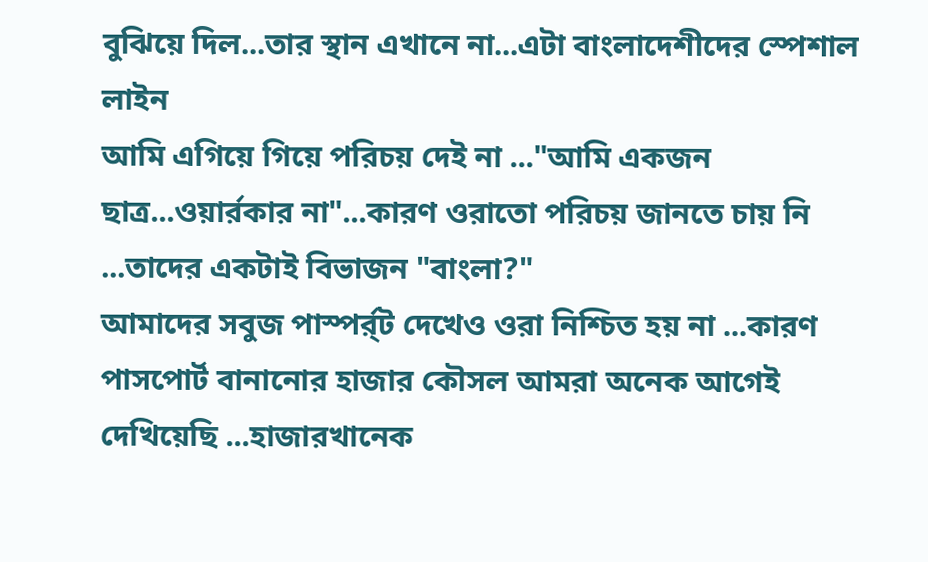বুঝিয়ে দিল...তার স্থান এখানে না...এটা বাংলাদেশীদের স্পেশাল লাইন
আমি এগিয়ে গিয়ে পরিচয় দেই না ..."আমি একজন ছাত্র...ওয়ার্রকার না"...কারণ ওরাতো পরিচয় জানতে চায় নি ...তাদের একটাই বিভাজন "বাংলা?"
আমাদের সবুজ পাস্পর্র্ট দেখেও ওরা নিশ্চিত হয় না ...কারণ পাসপোর্ট বানানোর হাজার কৌসল আমরা অনেক আগেই দেখিয়েছি ...হাজারখানেক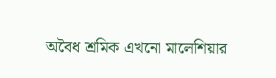অবৈধ শ্রমিক এখনো মালেশিয়ার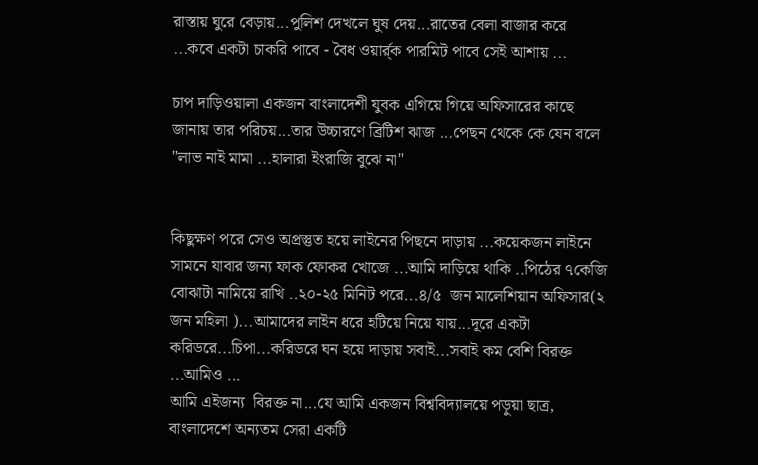রাস্তায় ঘুরে বেড়ায়...পুলিশ দেখলে ঘুষ দেয়...রাতের বেলা বাজার করে ...কবে একটা চাকরি পাবে - বৈধ ওয়ার্র্ক পারমিট পাবে সেই আশায় ...

চাপ দাড়িওয়ালা একজন বাংলাদেশী যুবক এগিয়ে গিয়ে অফিসারের কাছে জানায় তার পরিচয়...তার উচ্চারণে ব্রিটিশ ঝাজ ...পেছন থেকে কে যেন বলে "লাভ নাই মামা ...হালারা ইংরাজি বুঝে না"


কিছুক্ষণ পরে সেও অপ্রস্তুত হয়ে লাইনের পিছনে দাড়ায় ...কয়েকজন লাইনে সামনে যাবার জন্য ফাক ফোকর খোজে ...আমি দাড়িয়ে থাকি ..পিঠের ৭কেজি বোঝাটা নামিয়ে রাখি ..২০-২৫ মিনিট পরে...৪/৫  জন মালেশিয়ান অফিসার(২ জন মহিলা )...আমাদের লাইন ধরে হটিয়ে নিয়ে যায়...দূরে একটা করিডরে...চিপা...করিডরে ঘন হয়ে দাড়ায় সবাই...সবাই কম বেশি বিরক্ত ...আমিও ...
আমি এইজন্য  বিরক্ত না...যে আমি একজন বিশ্ববিদ্যালয়ে পড়ুয়া ছাত্র, বাংলাদেশে অন্যতম সেরা একটি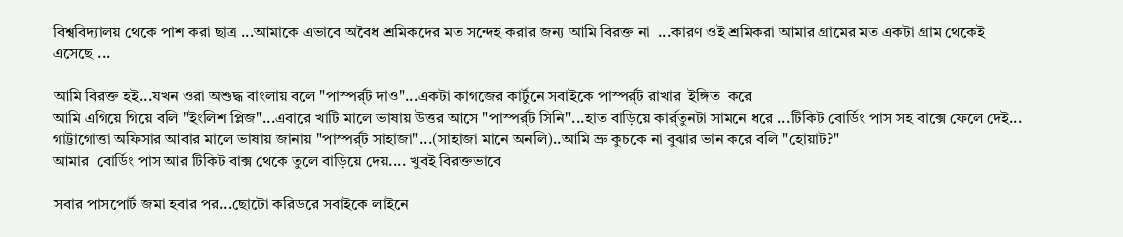বিশ্ববিদ্যালয় থেকে পাশ করা ছাত্র ...আমাকে এভাবে অবৈধ শ্রমিকদের মত সন্দেহ করার জন্য আমি বিরক্ত না  ...কারণ ওই শ্রমিকরা আমার গ্রামের মত একটা গ্রাম থেকেই এসেছে ...

আমি বিরক্ত হই...যখন ওরা অশুদ্ধ বাংলায় বলে "পাস্পর্র্ট দাও"...একটা কাগজের কার্টুনে সবাইকে পাস্পর্র্ট রাখার  ইঙ্গিত  করে
আমি এগিয়ে গিয়ে বলি "ইংলিশ প্লিজ"...এবারে খাটি মালে ভাষায় উত্তর আসে "পাস্পর্র্ট সিনি"...হাত বাড়িয়ে কার্র্তুনটা সামনে ধরে ...টিকিট বোর্ডিং পাস সহ বাক্সে ফেলে দেই...
গাট্টাগোত্তা অফিসার আবার মালে ভাষায় জানায় "পাস্পর্র্ট সাহাজা"...(সাহাজা মানে অনলি)..আমি ভ্রু কুচকে না বুঝার ভান করে বলি "হোয়াট?"
আমার  বোর্ডিং পাস আর টিকিট বাক্স থেকে তুলে বাড়িয়ে দেয়.... খুবই বিরক্তভাবে

সবার পাসপোর্ট জমা হবার পর...ছোটো করিডরে সবাইকে লাইনে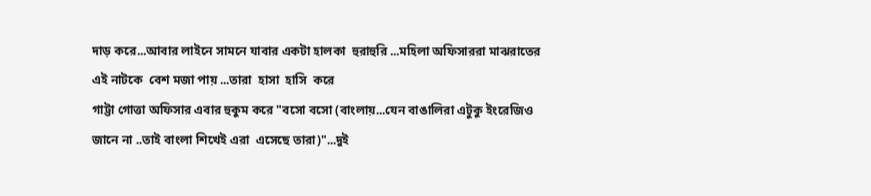দাড় করে...আবার লাইনে সামনে যাবার একটা হালকা  হুরাহুরি ...মহিলা অফিসাররা মাঝরাতের এই নাটকে  বেশ মজা পায় ...তারা  হাসা  হাসি  করে
গাট্টা গোত্তা অফিসার এবার হুকুম করে "বসো বসো (বাংলায়...যেন বাঙালিরা এটুকু ইংরেজিও জানে না ..তাই বাংলা শিখেই এরা  এসেছে তারা)"...দুই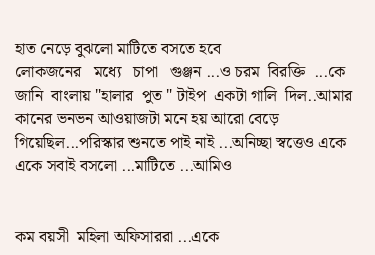হাত নেড়ে বুঝলো মাটিতে বসতে হবে
লোকজনের   মধ্যে   চাপা   গুঞ্জন ...ও চরম  বিরক্তি  ...কে জানি  বাংলায় "হালার  পুত " টাইপ  একটা গালি  দিল..আমার কানের ভনভন আওয়াজটা মনে হয় আরো বেড়ে গিয়েছিল...পরিস্কার শুনতে পাই নাই ...অনিচ্ছা স্বত্তেও একে একে সবাই বসলো ...মাটিতে ...আমিও


কম বয়সী  মহিলা অফিসাররা ...একে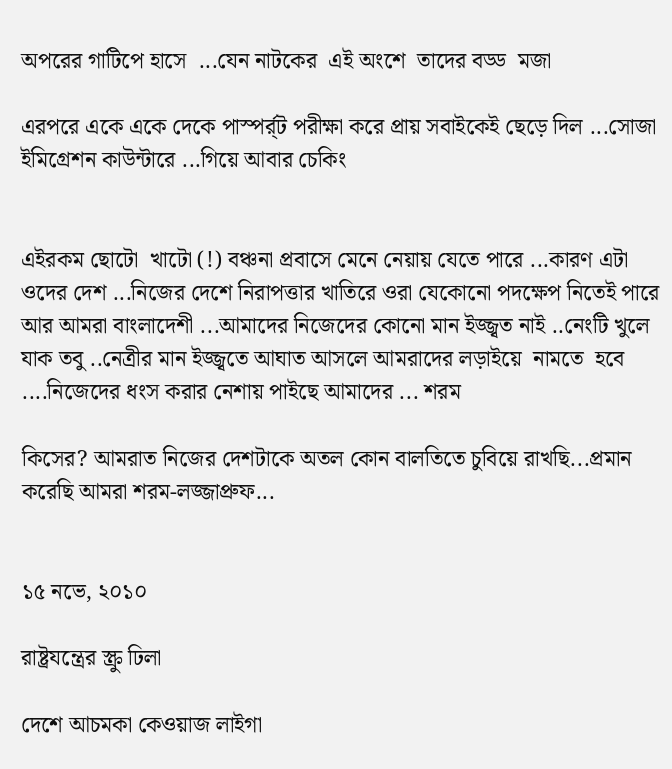অপরের গাটিপে হাসে  ...যেন নাটকের  এই অংশে  তাদের বড্ড  মজা

এরপরে একে একে দেকে পাস্পর্র্ট পরীক্ষা করে প্রায় সবাইকেই ছেড়ে দিল ...সোজা ইমিগ্রেশন কাউন্টারে ...গিয়ে আবার চেকিং


এইরকম ছোটো  খাটো (!) বঞ্চনা প্রবাসে মেনে নেয়ায় যেতে পারে ...কারণ এটা ওদের দেশ ...নিজের দেশে নিরাপত্তার খাতিরে ওরা যেকোনো পদক্ষেপ নিতেই পারে
আর আমরা বাংলাদেশী ...আমাদের নিজেদের কোনো মান ইজ্জ্বত নাই ..নেংটি খুলে যাক তবু ..নেত্রীর মান ইজ্জ্বতে আঘাত আসলে আমরাদের লড়াইয়ে  নামতে  হবে  ....নিজেদের ধংস করার নেশায় পাইছে আমাদের ... শরম

কিসের? আমরাত নিজের দেশটাকে অতল কোন বালতিতে চুবিয়ে রাখছি...প্রমান করেছি আমরা শরম-লজ্জাপ্রুফ...


১৫ নভে, ২০১০

রাষ্ট্রযন্ত্রের স্ক্রু ঢিলা

দেশে আচমকা কেওয়াজ লাইগা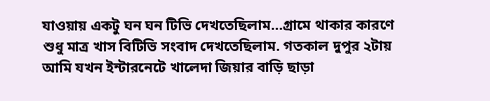যাওয়ায় একটু ঘন ঘন টিভি দেখতেছিলাম...গ্রামে থাকার কারণে শুধু মাত্র খাস বিটিভি সংবাদ দেখতেছিলাম. গতকাল দুপুর ২টায় আমি যখন ইন্টারনেটে খালেদা জিয়ার বাড়ি ছাড়া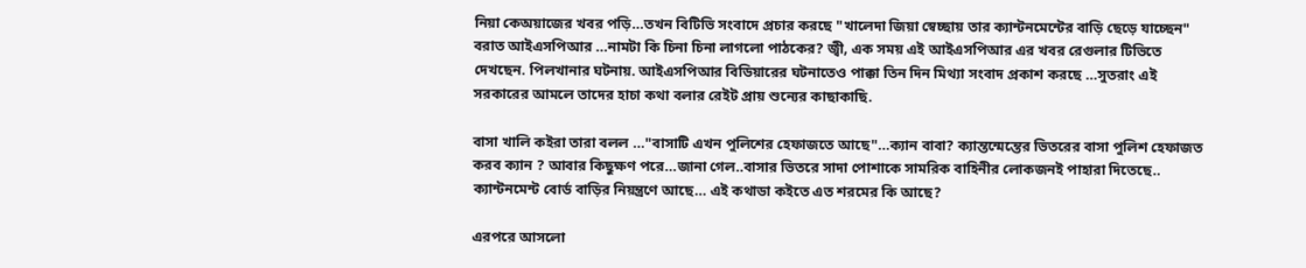নিয়া কেঅয়াজের খবর পড়ি...তখন বিটিভি সংবাদে প্রচার করছে "খালেদা জিয়া স্বেচ্ছায় তার ক্যান্টনমেন্টের বাড়ি ছেড়ে যাচ্ছেন" বরাত আইএসপিআর ...নামটা কি চিনা চিনা লাগলো পাঠকের? জ্বী, এক সময় এই আইএসপিআর এর খবর রেগুলার টিভিতে দেখছেন. পিলখানার ঘটনায়. আইএসপিআর বিডিয়ারের ঘটনাতেও পাক্কা তিন দিন মিথ্যা সংবাদ প্রকাশ করছে ...সুতরাং এই সরকারের আমলে তাদের হাচা কথা বলার রেইট প্রায় শুন্যের কাছাকাছি.

বাসা খালি কইরা তারা বলল ..."বাসাটি এখন পুলিশের হেফাজতে আছে"...ক্যান বাবা? ক্যান্তন্মেন্তের ভিতরের বাসা পুলিশ হেফাজত করব ক্যান ? আবার কিছুক্ষণ পরে...জানা গেল..বাসার ভিতরে সাদা পোশাকে সামরিক বাহিনীর লোকজনই পাহারা দিতেছে.. ক্যান্টনমেন্ট বোর্ড বাড়ির নিয়ন্ত্রণে আছে... এই কথাডা কইতে এত শরমের কি আছে?

এরপরে আসলো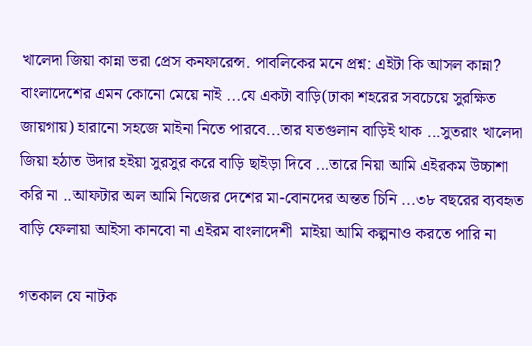খালেদা জিয়া কান্না ভরা প্রেস কনফারেন্স. পাবলিকের মনে প্রশ্ন: এইটা কি আসল কান্না?
বাংলাদেশের এমন কোনো মেয়ে নাই ...যে একটা বাড়ি(ঢাকা শহরের সবচেয়ে সুরক্ষিত জায়গায়) হারানো সহজে মাইনা নিতে পারবে...তার যতগুলান বাড়িই থাক ...সুতরাং খালেদা জিয়া হঠাত উদার হইয়া সুরসুর করে বাড়ি ছাইড়া দিবে ...তারে নিয়া আমি এইরকম উচ্চাশা করি না ..আফটার অল আমি নিজের দেশের মা-বোনদের অন্তত চিনি ...৩৮ বছরের ব্যবহৃত বাড়ি ফেলায়া আইসা কানবো না এইরম বাংলাদেশী  মাইয়া আমি কল্পনাও করতে পারি না

গতকাল যে নাটক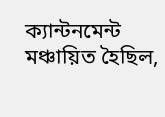ক্যান্টনমেন্ট মঞ্চায়িত হৈছিল,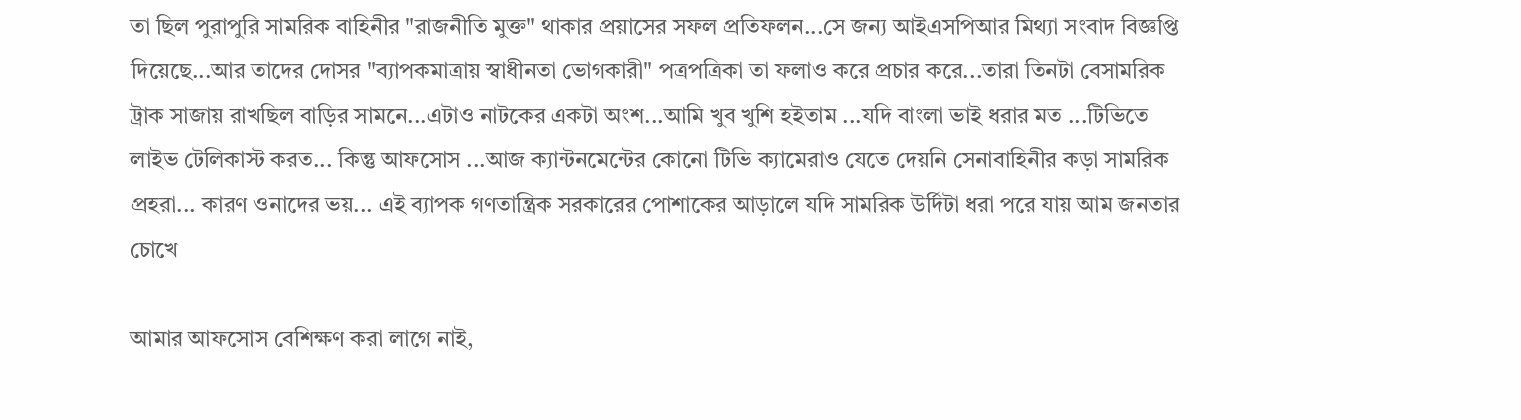তা ছিল পুরাপুরি সামরিক বাহিনীর "রাজনীতি মুক্ত" থাকার প্রয়াসের সফল প্রতিফলন...সে জন্য আইএসপিআর মিথ্যা সংবাদ বিজ্ঞপ্তি দিয়েছে...আর তাদের দোসর "ব্যাপকমাত্রায় স্বাধীনতা ভোগকারী" পত্রপত্রিকা তা ফলাও করে প্রচার করে...তারা তিনটা বেসামরিক ট্রাক সাজায় রাখছিল বাড়ির সামনে...এটাও নাটকের একটা অংশ...আমি খুব খুশি হইতাম ...যদি বাংলা ভাই ধরার মত ...টিভিতে লাইভ টেলিকাস্ট করত... কিন্তু আফসোস ...আজ ক্যান্টনমেন্টের কোনো টিভি ক্যামেরাও যেতে দেয়নি সেনাবাহিনীর কড়া সামরিক প্রহরা... কারণ ওনাদের ভয়... এই ব্যাপক গণতান্ত্রিক সরকারের পোশাকের আড়ালে যদি সামরিক উর্দিটা ধরা পরে যায় আম জনতার চোখে

আমার আফসোস বেশিক্ষণ করা লাগে নাই,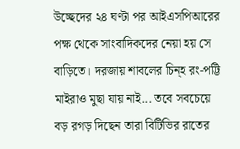উচ্ছেদের ২৪ ঘণ্টা পর আইএসপিআরের পক্ষ থেকে সাংবাদিকদের নেয়া হয় সে বাড়িতে। দরজায় শাবলের চিন্হ রং-পট্টি মাইরাও মুছা যায় নাই... তবে সবচেয়ে বড় রগড় দিছেন তারা বিটিভির রাতের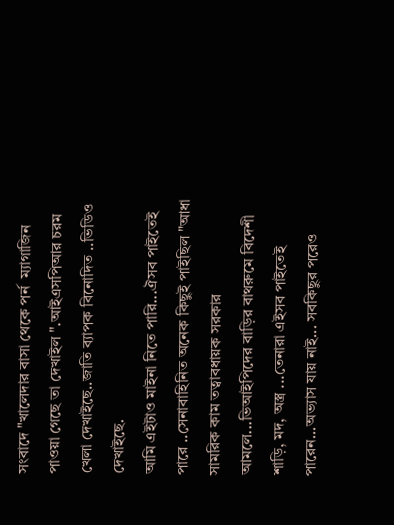সংবাদে "খালেদার বাসা থেকে পর্ন  ম্যাগাজিন পাওয়া গেছে তা দেখাইল ".আইএসপিআর চরম খেলা দেখাইছে..জাতি ব্যাপক বিনোদিত ..ভিডিও দেখাইছে.
আমি এইটাও মাইনা নিতে পারি...ঐসব পাইতেই পারে ..সেনাবাহিনিত অনেক কিছুই পাইছিল "আধা সামরিক কাম তত্বাবধায়ক সরকার আমলে...ভিআইপিদের বাড়ির বাথরুমে বিদেশী শাড়ি, মদ, অস্ত্র ...তেনারা এইসব পাইতেই পারেন...অভ্যাস যায় নাই... সবকিছুর পরেও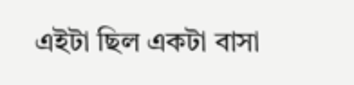এইটা ছিল একটা বাসা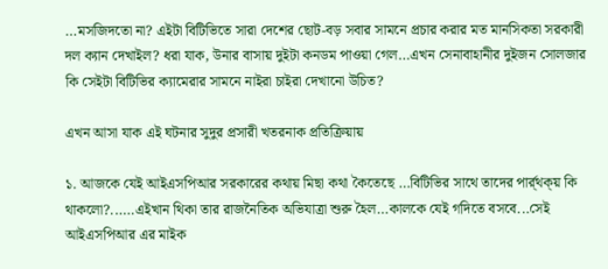...মসজিদতো না? এইটা বিটিভিতে সারা দেশের ছোট-বড় সবার সামনে প্রচার করার মত মানসিকতা সরকারী দল ক্যান দেখাইল? ধরা যাক, উনার বাসায় দুইটা কনডম পাওয়া গেল...এখন সেনাবাহানীর দুইজন সোলজার কি সেইটা বিটিভির ক্যামেরার সামনে নাইরা চাইরা দেখানো উচিত?

এখন আসা যাক এই ঘটনার সুদুর প্রসারী খতরনাক প্রতিক্রিয়ায়

১. আজকে যেই আইএসপিআর সরকারের কথায় মিছা কথা কৈতেছে ...বিটিভির সাথে তাদের পার্র্থক্য় কি থাকলো?......এইখান থিকা তার রাজনৈতিক অভিযাত্রা শুরু হৈল...কালকে যেই গদিতে বসবে...সেই আইএসপিআর এর মাইক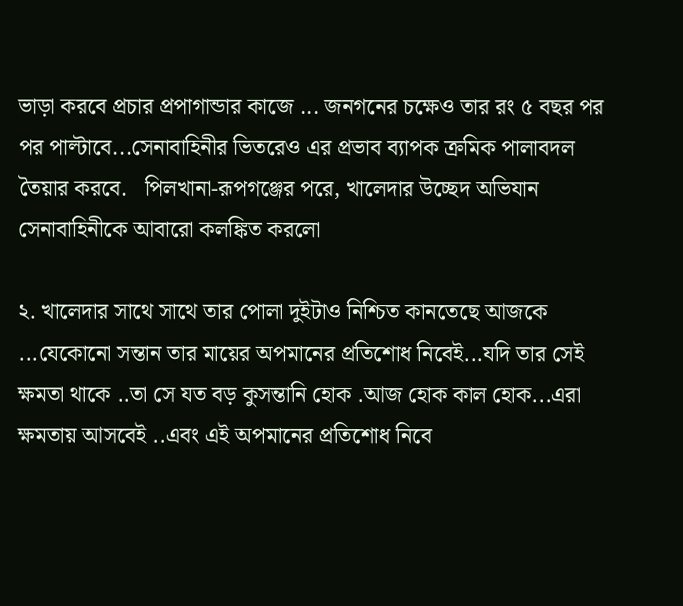ভাড়া করবে প্রচার প্রপাগান্ডার কাজে ... জনগনের চক্ষেও তার রং ৫ বছর পর পর পাল্টাবে...সেনাবাহিনীর ভিতরেও এর প্রভাব ব্যাপক ক্রমিক পালাবদল তৈয়ার করবে.   পিলখানা-রূপগঞ্জের পরে, খালেদার উচ্ছেদ অভিযান সেনাবাহিনীকে আবারো কলঙ্কিত করলো

২. খালেদার সাথে সাথে তার পোলা দুইটাও নিশ্চিত কানতেছে আজকে ...যেকোনো সন্তান তার মায়ের অপমানের প্রতিশোধ নিবেই...যদি তার সেই ক্ষমতা থাকে ..তা সে যত বড় কুসন্তানি হোক .আজ হোক কাল হোক...এরা ক্ষমতায় আসবেই ..এবং এই অপমানের প্রতিশোধ নিবে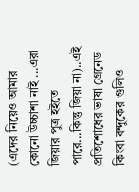(এদের নিয়েও আমার কোনো উচ্চাশা নাই ...এরা জিয়ার পুত্র হইতে পারে...কিন্তু জিয়া না)..এই প্রতিশোধের ভাষা গ্রেনেড কিংবা বন্দুকের গুলিও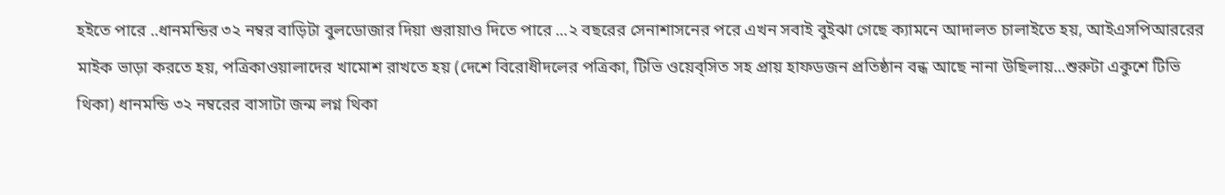হইতে পারে ..ধানমন্ডির ৩২ নম্বর বাড়িটা বুলডোজার দিয়া গুরায়াও দিতে পারে ...২ বছরের সেনাশাসনের পরে এখন সবাই বুইঝা গেছে ক্যামনে আদালত চালাইতে হয়, আইএসপিআররের মাইক ভাড়া করতে হয়, পত্রিকাওয়ালাদের খামোশ রাখতে হয় (দেশে বিরোধীদলের পত্রিকা, টিভি ওয়েব্সিত সহ প্রায় হাফডজন প্রতিষ্ঠান বন্ধ আছে নানা উছিলায়...শুরুটা একুশে টিভি থিকা) ধানমন্ডি ৩২ নম্বরের বাসাটা জন্ম লগ্ন থিকা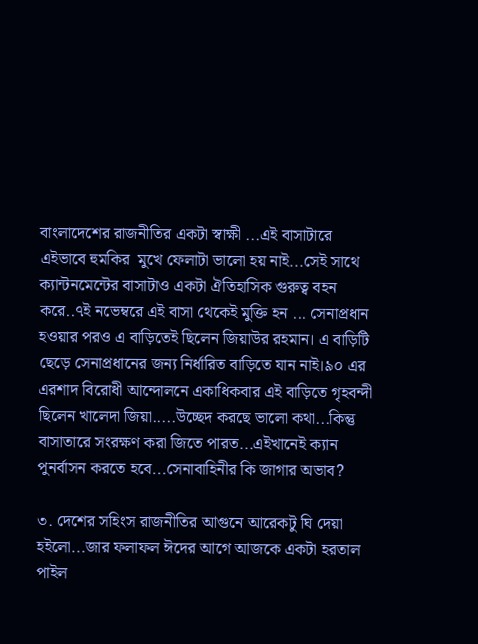বাংলাদেশের রাজনীতির একটা স্বাক্ষী ...এই বাসাটারে এইভাবে হুমকির  মুখে ফেলাটা ভালো হয় নাই...সেই সাথে ক্যান্টনমেন্টের বাসাটাও একটা ঐতিহাসিক গুরুত্ব বহন করে..৭ই নভেম্বরে এই বাসা থেকেই মুক্তি হন ... সেনাপ্রধান হওয়ার পরও এ বাড়িতেই ছিলেন জিয়াউর রহমান। এ বাড়িটি ছেড়ে সেনাপ্রধানের জন্য নির্ধারিত বাড়িতে যান নাই।৯০ এর এরশাদ বিরোধী আন্দোলনে একাধিকবার এই বাড়িতে গৃহবন্দী ছিলেন খালেদা জিয়া.....উচ্ছেদ করছে ভালো কথা...কিন্তু বাসাতারে সংরক্ষণ করা জিতে পারত...এইখানেই ক্যান পুনর্বাসন করতে হবে...সেনাবাহিনীর কি জাগার অভাব?

৩. দেশের সহিংস রাজনীতির আগুনে আরেকটু ঘি দেয়া হইলো...জার ফলাফল ঈদের আগে আজকে একটা হরতাল পাইল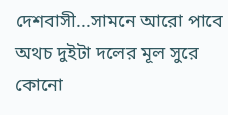দেশবাসী...সামনে আরো পাবে অথচ দুইটা দলের মূল সুরে কোনো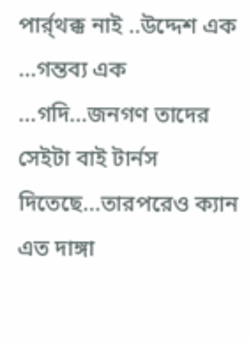পার্র্থক্ক নাই ..উদ্দেশ এক ...গন্তব্য এক ...গদি...জনগণ তাদের সেইটা বাই টার্নস দিতেছে...তারপরেও ক্যান এত দাঙ্গা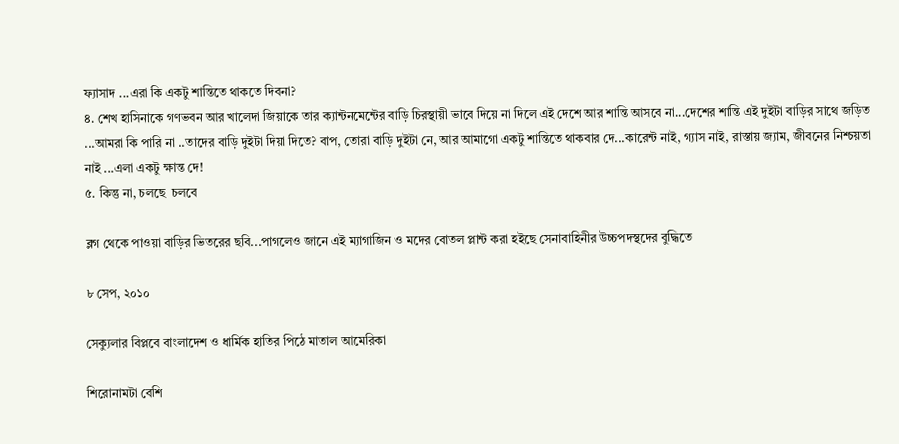ফ্যাসাদ ...এরা কি একটু শান্তিতে থাকতে দিবনা?
৪. শেখ হাসিনাকে গণভবন আর খালেদা জিয়াকে তার ক্যান্টনমেন্টের বাড়ি চিরস্থায়ী ভাবে দিয়ে না দিলে এই দেশে আর শান্তি আসবে না...দেশের শান্তি এই দুইটা বাড়ির সাথে জড়িত ...আমরা কি পারি না ..তাদের বাড়ি দুইটা দিয়া দিতে? বাপ, তোরা বাড়ি দুইটা নে, আর আমাগো একটু শান্তিতে থাকবার দে...কারেন্ট নাই, গ্যাস নাই, রাস্তায় জ্যাম, জীবনের নিশ্চয়তা নাই ...এলা একটু ক্ষান্ত দে!
৫. কিন্তু না, চলছে  চলবে

ব্লগ থেকে পাওয়া বাড়ির ভিতরের ছবি...পাগলেও জানে এই ম্যাগাজিন ও মদের বোতল প্লান্ট করা হইছে সেনাবাহিনীর উচ্চপদস্থদের বুদ্ধিতে

৮ সেপ, ২০১০

সেক্যুলার বিপ্লবে বাংলাদেশ ও ধার্মিক হাতির পিঠে মাতাল আমেরিকা

শিরোনামটা বেশি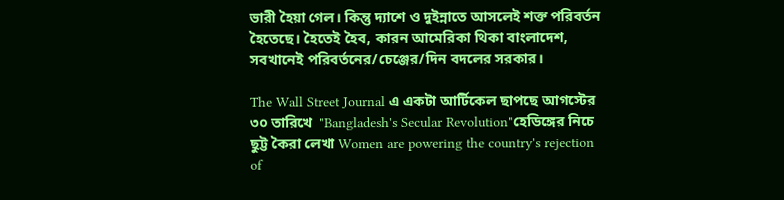ভারী হৈয়া গেল। কিন্তু দ্যাশে ও দুইন্নাতে আসলেই শক্ত পরিবর্তন হৈতেছে। হৈতেই হৈব, কারন আমেরিকা থিকা বাংলাদেশ, সবখানেই পরিবর্তনের/চেঞ্জের/দিন বদলের সরকার।

The Wall Street Journal এ একটা আর্টিকেল ছাপছে আগস্টের ৩০ তারিখে  "Bangladesh's Secular Revolution"হেডিঙ্গের নিচে ছুট্ট কৈরা লেখা Women are powering the country's rejection of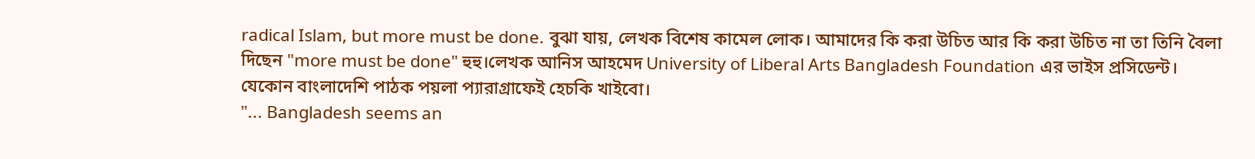radical Islam, but more must be done. বুঝা যায়, লেখক বিশেষ কামেল লোক। আমাদের কি করা উচিত আর কি করা উচিত না তা তিনি বৈলা দিছেন "more must be done" হুহু।লেখক আনিস আহমেদ University of Liberal Arts Bangladesh Foundation এর ভাইস প্রসিডেন্ট।
যেকোন বাংলাদেশি পাঠক পয়লা প্যারাগ্রাফেই হেচকি খাইবো।
"... Bangladesh seems an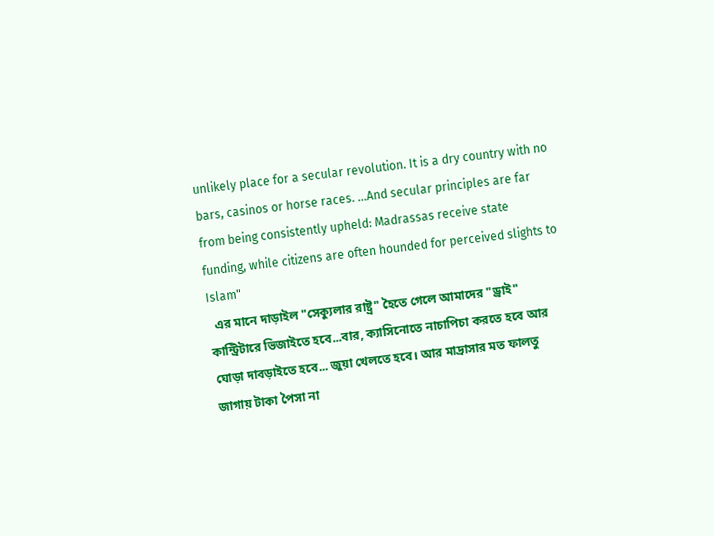unlikely place for a secular revolution. It is a dry country with no bars, casinos or horse races. ...And secular principles are far from being consistently upheld: Madrassas receive state funding, while citizens are often hounded for perceived slights to Islam"
  এর মানে দাড়াইল "সেক্যুলার রাষ্ট্র" হৈতে গেলে আমাদের "ড্রাই" কান্ট্রিটারে ভিজাইতে হবে...বার, ক্যাসিনোতে নাচাপিচা করতে হবে আর ঘোড়া দাবড়াইতে হবে... জুয়া খেলতে হবে। আর মাদ্রাসার মত ফালতু জাগায় টাকা পৈসা না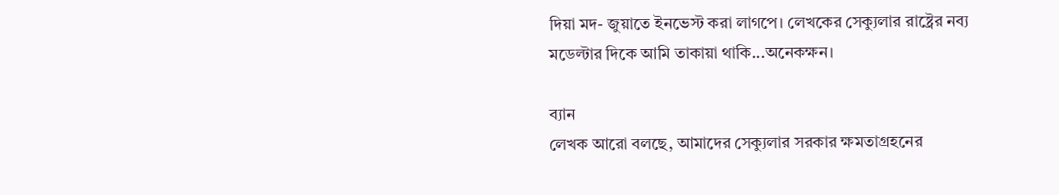দিয়া মদ- জুয়াতে ইনভেস্ট করা লাগপে। লেখকের সেক্যুলার রাষ্ট্রের নব্য মডেল্টার দিকে আমি তাকায়া থাকি...অনেকক্ষন।

ব্যান
লেখক আরো বলছে, আমাদের সেক্যুলার সরকার ক্ষমতাগ্রহনের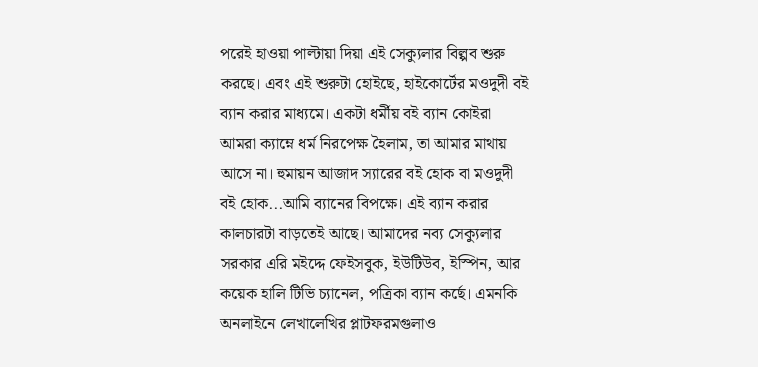পরেই হাওয়া পাল্টায়া দিয়া এই সেক্যুলার বিল্পব শুরু করছে। এবং এই শুরুটা হোইছে, হাইকোর্টের মওদুদী বই ব্যান করার মাধ্যমে। একটা ধর্মীয় বই ব্যান কোইরা আমরা ক্যাম্নে ধর্ম নিরপেক্ষ হৈলাম, তা আমার মাথায় আসে না। হুমায়ন আজাদ স্যারের বই হোক বা মওদুদী বই হোক...আমি ব্যানের বিপক্ষে। এই ব্যান করার কালচারটা বাড়তেই আছে। আমাদের নব্য সেক্যুলার সরকার এরি মইদ্দে ফেইসবুক, ইউটিউব, ইস্পিন, আর কয়েক হালি টিভি চ্যানেল, পত্রিকা ব্যান কর্ছে। এমনকি অনলাইনে লেখালেখির প্লাটফরমগুলাও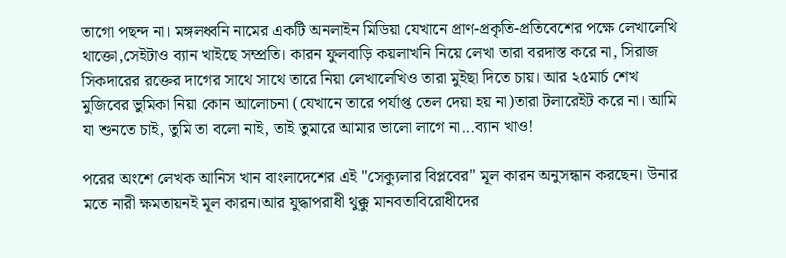তাগো পছন্দ না। মঙ্গলধ্বনি নামের একটি অনলাইন মিডিয়া যেখানে প্রাণ-প্রকৃতি-প্রতিবেশের পক্ষে লেখালেখি থাক্তো,সেইটাও ব্যান খাইছে সম্প্রতি। কারন ফুলবাড়ি কয়লাখনি নিয়ে লেখা তারা বরদাস্ত করে না, সিরাজ সিকদারের রক্তের দাগের সাথে সাথে তারে নিয়া লেখালেখিও তারা মুইছা দিতে চায়। আর ২৫মার্চ শেখ মুজিবের ভুমিকা নিয়া কোন আলোচনা (যেখানে তারে পর্যাপ্ত তেল দেয়া হয় না)তারা টলারেইট করে না। আমি যা শুনতে চাই, তুমি তা বলো নাই, তাই তুমারে আমার ভালো লাগে না...ব্যান খাও!

পরের অংশে লেখক আনিস খান বাংলাদেশের এই "সেক্যুলার বিপ্লবের" মূল কারন অনুসন্ধান করছেন। উনার মতে নারী ক্ষমতায়নই মূল কারন।আর যুদ্ধাপরাধী থুক্কু মানবতাবিরোধীদের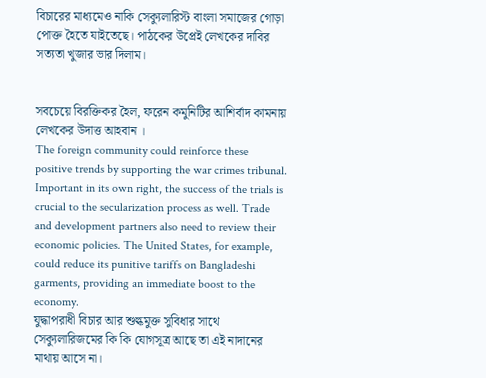বিচারের মাধ্যমেও নাকি সেক্যুলারিস্ট বাংলা সমাজের গোড়া পোক্ত হৈতে যাইতেছে। পাঠকের উপ্রেই লেখকের দাবির সত্যতা খুজার ভার দিলাম।


সবচেয়ে বিরক্তিকর হৈল, ফরেন কমুনিটির আশির্বাদ কামনায় লেখকের উদাত্ত আহবান ।
The foreign community could reinforce these positive trends by supporting the war crimes tribunal. Important in its own right, the success of the trials is crucial to the secularization process as well. Trade and development partners also need to review their economic policies. The United States, for example, could reduce its punitive tariffs on Bangladeshi garments, providing an immediate boost to the economy.
যুদ্ধাপরাধী বিচার আর শুল্কমুক্ত সুবিধার সাথে সেক্যুলারিজমের কি কি যোগসূত্র আছে তা এই নাদানের মাথায় আসে না।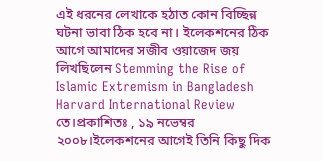এই ধরনের লেখাকে হঠাত কোন বিচ্ছিন্ন ঘটনা ভাবা ঠিক হবে না। ইলেকশনের ঠিক আগে আমাদের সজীব ওয়াজেদ জয় লিখছিলেন Stemming the Rise of Islamic Extremism in Bangladesh
Harvard International Review তে।প্রকাশিতঃ , ১৯ নভেম্বর ২০০৮।ইলেকশনের আগেই তিনি কিছু দিক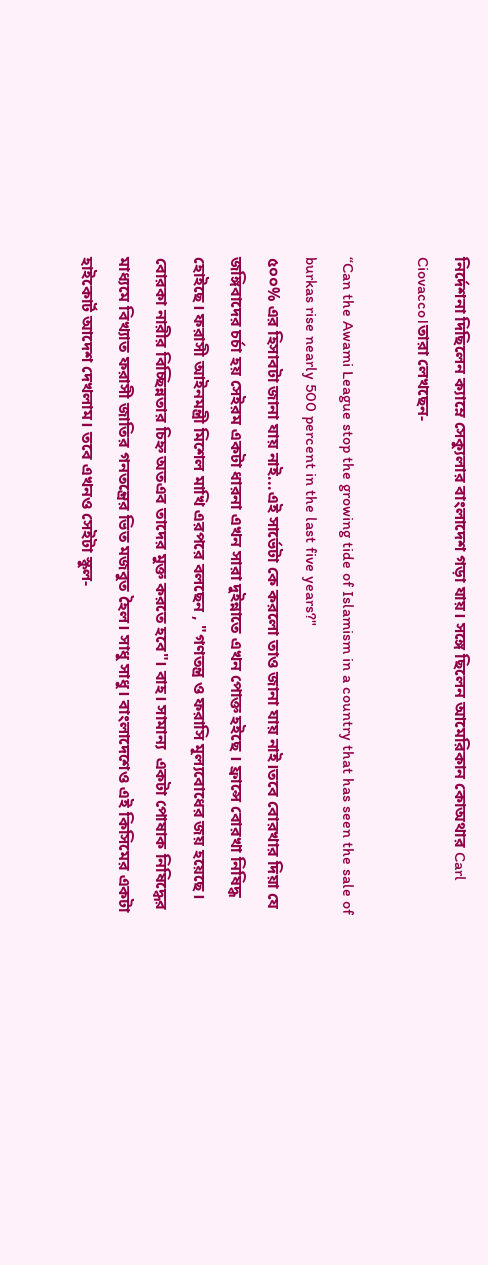নির্দেশনা দিছিলেন ক্যাম্নে সেক্যুলার বাংলাদেশ গড়া যায়। সঙ্গে ছিলেন আমেরিকান কোঅথার Carl Ciovacco।তারা লেখছেন-

“Can the Awami League stop the growing tide of Islamism in a country that has seen the sale of burkas rise nearly 500 percent in the last five years?"
৫০০% এর হিসাবটা জানা যায় নাই...এই সার্ভেটা কে করলো তাও জানা যায় নাই।তবে বোরখার দিয়া যে জঙ্গিবাদের চর্চা হয় সেইরম একটা ধারনা এখন সারা দুইন্নাতে এখন পোক্ত হইছে । ফ্রান্সে বোরখা নিষিদ্ধ হোইছে। ফরাসী আইনমন্ত্রী মিশেল মাখি এরপরে বলছেন , "গণতন্ত্র ও ফরাসি মূল্যবোধের জয় হয়েছে। বোরকা নারীর বিচ্ছিন্নতার চিহ্ন অতএব তাদের মুক্ত করতে হবে"। বাহ। সামান্য  একটা পোষাক নিষিদ্ধের মাধ্যমে বিখ্যাত ফরাসী জাতির গনতন্ত্রের ভিত মজবুত হৈল। সাধু সাধু। বাংলাদেশেও এই কিসিমের একটা হাইকোর্ট আদেশ দেখলাম। তবে এখনও সেইটা স্কুল-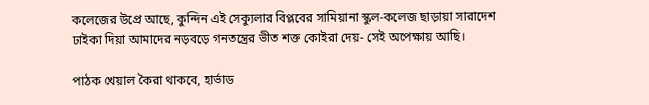কলেজের উপ্রে আছে, কুন্দিন এই সেক্যুলার বিপ্লবের সামিয়ানা স্কুল-কলেজ ছাড়ায়া সারাদেশ ঢাইকা দিয়া আমাদের নড়বড়ে গনতন্ত্রের ভীত শক্ত কোইরা দেয়- সেই অপেক্ষায় আছি।

পাঠক খেয়াল কৈরা থাকবে, হার্ভাড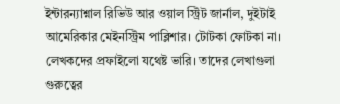ইন্টারন্যাশ্নাল রিভিউ আর ওয়াল স্ট্রিট জার্নাল, দুইটাই আমেরিকার মেইনস্ট্রিম পাব্লিশার। টোটকা ফোটকা না। লেখকদের প্রফাইলো যথেষ্ট ভারি। তাদের লেখাগুলা গুরুত্বের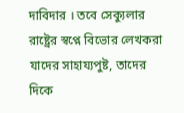দাবিদার । তবে সেক্যুলার রাষ্ট্রের স্বপ্নে বিভোর লেখকরা যাদের সাহায্যপুষ্ট, তাদের দিকে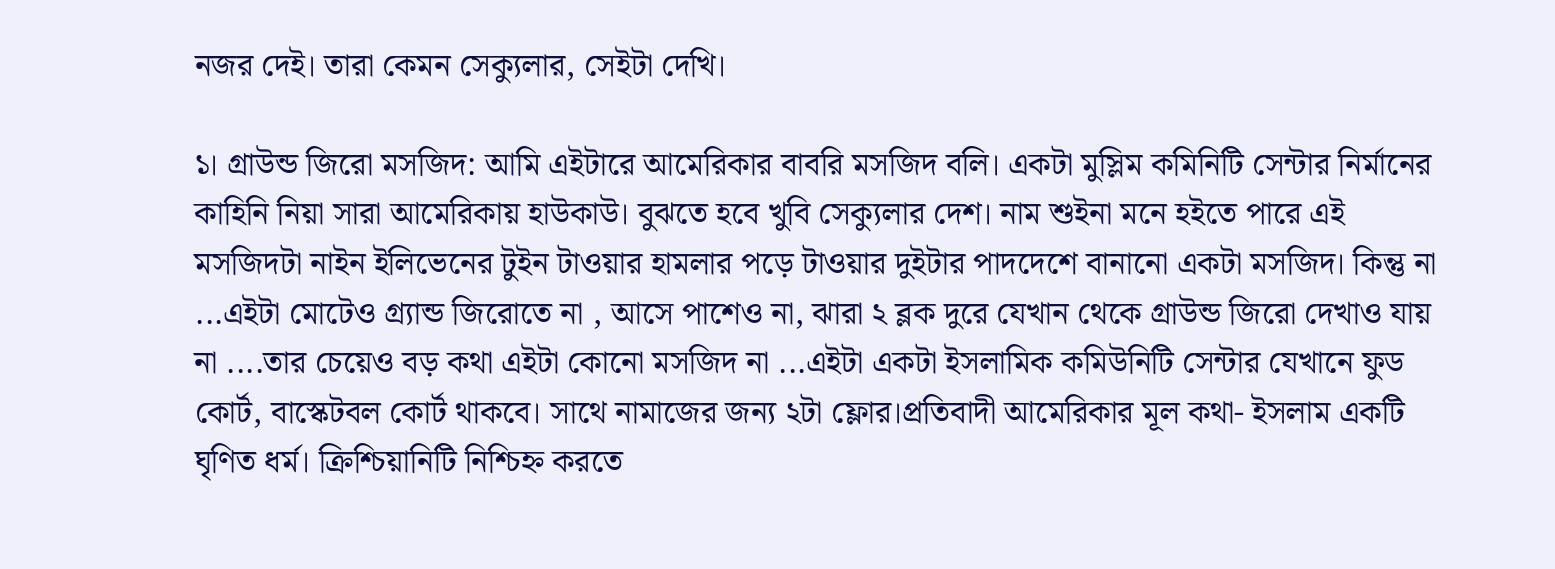নজর দেই। তারা কেমন সেক্যুলার, সেইটা দেখি।

১। গ্রাউন্ড জিরো মসজিদ: আমি এইটারে আমেরিকার বাবরি মসজিদ বলি। একটা মুস্লিম কমিনিটি সেন্টার নির্মানের কাহিনি নিয়া সারা আমেরিকায় হাউকাউ। বুঝতে হবে খুবি সেক্যুলার দেশ। নাম শুইনা মনে হইতে পারে এই মসজিদটা নাইন ইলিভেনের টুইন টাওয়ার হামলার পড়ে টাওয়ার দুইটার পাদদেশে বানানো একটা মসজিদ। কিন্তু না ...এইটা মোটেও গ্র্যান্ড জিরোতে না , আসে পাশেও না, ঝারা ২ ব্লক দুরে যেখান থেকে গ্রাউন্ড জিরো দেখাও যায় না ....তার চেয়েও বড় কথা এইটা কোনো মসজিদ না ...এইটা একটা ইসলামিক কমিউনিটি সেন্টার যেখানে ফুড কোর্ট, বাস্কেটবল কোর্ট থাকবে। সাথে নামাজের জন্য ২টা ফ্লোর।প্রতিবাদী আমেরিকার মূল কথা- ইসলাম একটি ঘৃণিত ধর্ম। ক্রিশ্চিয়ানিটি নিশ্চিহ্ন করতে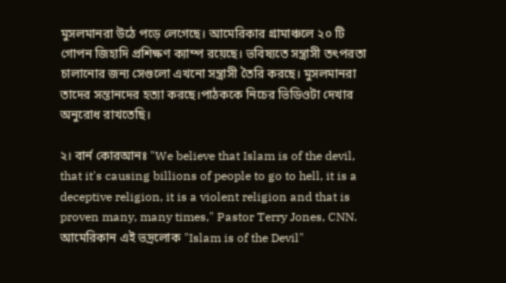মুসলমানরা উঠে পড়ে লেগেছে। আমেরিকার গ্রামাঞ্চলে ২০ টি গোপন জিহাদি প্রশিক্ষণ ক্যাম্প রয়েছে। ভবিষ্যতে সন্ত্রাসী তৎপরতা চালানোর জন্য সেগুলো এখনো সন্ত্রাসী তৈরি করছে। মুসলমানরা তাদের সন্তানদের হত্যা করছে।পাঠককে নিচের ভিডিওটা দেখার অনুরোধ রাখতেছি।

২। বার্ন কোরআনঃ "We believe that Islam is of the devil, that it's causing billions of people to go to hell, it is a deceptive religion, it is a violent religion and that is proven many, many times," Pastor Terry Jones, CNN. আমেরিকান এই ভদ্রলোক "Islam is of the Devil"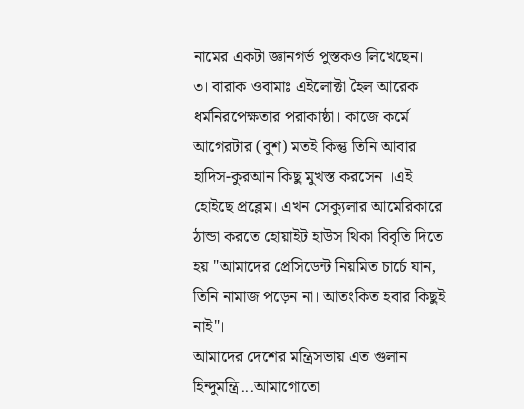নামের একটা জ্ঞানগর্ভ পুস্তকও লিখেছেন।
৩। বারাক ওবামাঃ এইলোক্টা হৈল আরেক ধর্মনিরপেক্ষতার পরাকাষ্ঠা। কাজে কর্মে আগেরটার (বুশ) মতই কিন্তু তিনি আবার হাদিস-কুরআন কিছু মুখস্ত করসেন ।এই হোইছে প্রব্লেম। এখন সেক্যুলার আমেরিকারে ঠান্ডা করতে হোয়াইট হাউস থিকা বিবৃতি দিতে হয় "আমাদের প্রেসিডেন্ট নিয়মিত চার্চে যান, তিনি নামাজ পড়েন না। আতংকিত হবার কিছুই নাই"।
আমাদের দেশের মন্ত্রিসভায় এত গুলান হিন্দুমন্ত্রি...আমাগোতো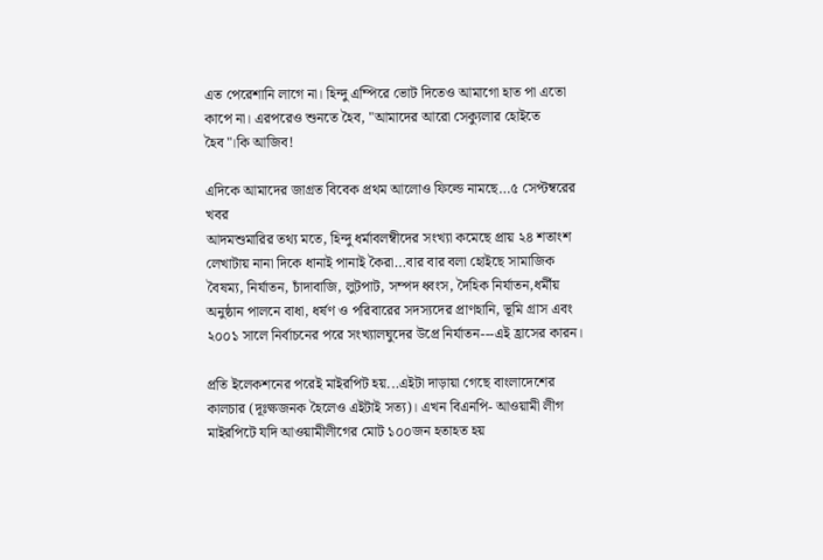এত পেরেশানি লাগে না। হিন্দু এম্পিরে ভোট দিতেও আমাগো হাত পা এতো কাপে না। এরপরেও শুনতে হৈব, "আমাদের আরো সেক্যুলার হোইতে হৈব"।কি আজিব!

এদিকে আমাদের জাগ্রত বিবেক প্রথম আলোও ফিল্ডে নামছে...৫ সেপ্টম্বরের খবর
আদমশুমারির তথ্য মতে, হিন্দু ধর্মাবলম্বীদের সংখ্যা কমেছে প্রায় ২৪ শতাংশ
লেখাটায় নানা দিকে ধানাই পানাই কৈরা...বার বার বলা হোইছে সামাজিক বৈষম্য, নির্যাতন, চাঁদাবাজি, লুটপাট, সম্পদ ধ্বংস, দৈহিক নির্যাতন,ধর্মীয় অনুষ্ঠান পালনে বাধা, ধর্ষণ ও পরিবারের সদস্যদের প্রাণহানি, ভূমি গ্রাস এবং ২০০১ সালে নির্বাচনের পরে সংখ্যালঘুদের উপ্রে নির্যাতন---এই হ্রাসের কারন।

প্রতি ইলেকশনের পরেই মাইরপিট হয়...এইটা দাড়ায়া গেছে বাংলাদেশের কালচার (দূঃক্ষজনক হৈলেও এইটাই সত্য)। এখন বিএনপি- আওয়ামী লীগ মাইরপিটে যদি আওয়ামীলীগের মোট ১০০জন হতাহত হয়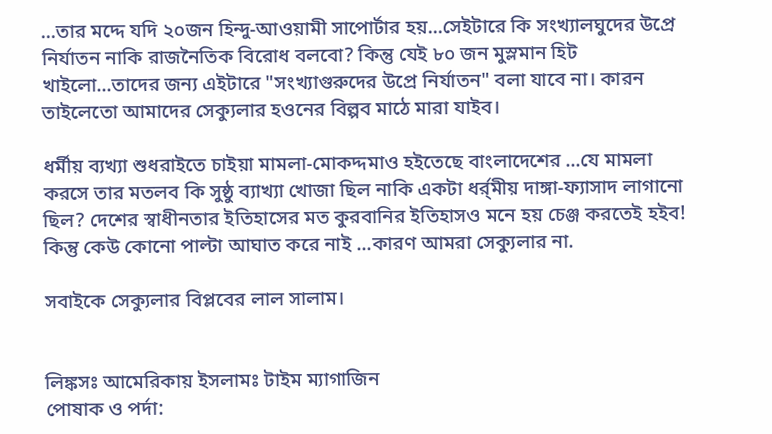...তার মদ্দে যদি ২০জন হিন্দু-আওয়ামী সাপোর্টার হয়...সেইটারে কি সংখ্যালঘুদের উপ্রে নির্যাতন নাকি রাজনৈতিক বিরোধ বলবো? কিন্তু যেই ৮০ জন মুস্লমান হিট খাইলো...তাদের জন্য এইটারে "সংখ্যাগুরুদের উপ্রে নির্যাতন" বলা যাবে না। কারন তাইলেতো আমাদের সেক্যুলার হওনের বিল্পব মাঠে মারা যাইব।

ধর্মীয় ব্যখ্যা শুধরাইতে চাইয়া মামলা-মোকদ্দমাও হইতেছে বাংলাদেশের ...যে মামলা করসে তার মতলব কি সুষ্ঠু ব্যাখ্যা খোজা ছিল নাকি একটা ধর্র্মীয় দাঙ্গা-ফ্যাসাদ লাগানো ছিল? দেশের স্বাধীনতার ইতিহাসের মত কুরবানির ইতিহাসও মনে হয় চেঞ্জ করতেই হইব! কিন্তু কেউ কোনো পাল্টা আঘাত করে নাই ...কারণ আমরা সেক্যুলার না.

সবাইকে সেক্যুলার বিপ্লবের লাল সালাম।


লিঙ্কসঃ আমেরিকায় ইসলামঃ টাইম ম্যাগাজিন
পোষাক ও পর্দা: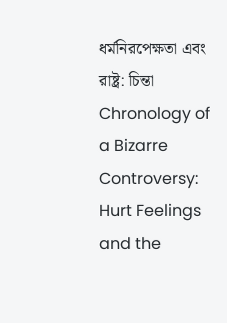ধর্মনিরপেক্ষতা এবং রাষ্ট্র: চিন্তা
Chronology of a Bizarre Controversy: Hurt Feelings and the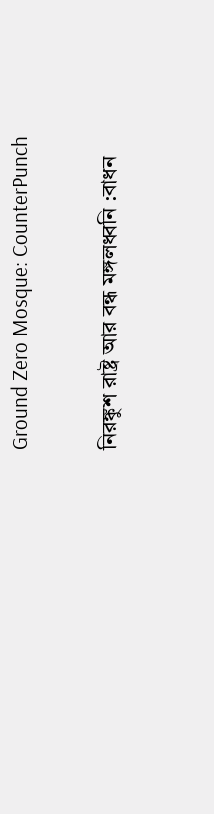Ground Zero Mosque: CounterPunch

নিরঙ্কুশ রাষ্ট্র আর বন্ধ মঙ্গলধ্বনি :বাধন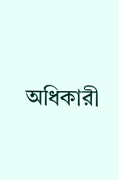অধিকারী